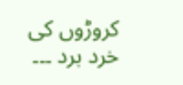کروڑوں کی خرد برد ۔۔۔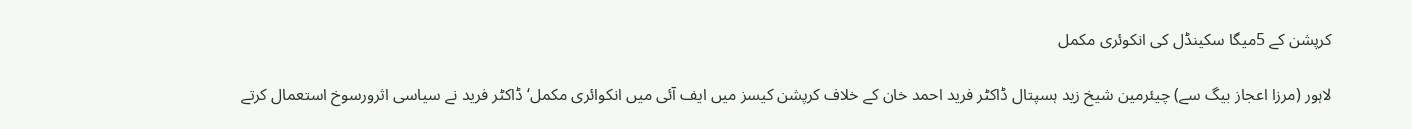کرپشن کے 5میگا سکینڈل کی انکوئری مکمل

لاہور (مرزا اعجاز بیگ سے) چیئرمین شیخ زید ہسپتال ڈاکٹر فرید احمد خان کے خلاف کرپشن کیسز میں ایف آئی میں انکوائری مکمل‘ ڈاکٹر فرید نے سیاسی اثرورسوخ استعمال کرتے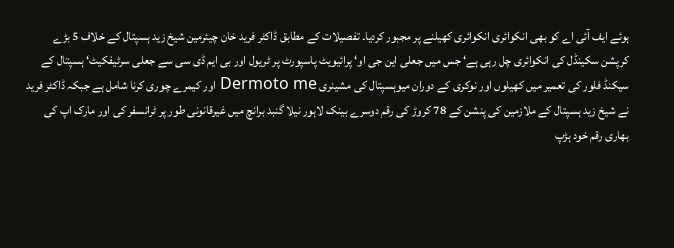ہوئے ایف آئی اے کو بھی انکوائری انکوائری کھیلنے پر مجبور کردیا۔ تفصیلات کے مطابق ڈاکٹر فرید خان چیئرمین شیخ زید ہسپتال کے خلاف 5 بڑے کرپشن سکینڈل کی انکوائری چل رہی ہے‘ جس میں جعلی این جی او‘ پرائیویٹ پاسپورٹ پر ٹریول اور بی ایم ڈی سی سے جعلی سرٹیفکیٹ‘ ہسپتال کے سیکنڈ فلور کی تعمیر میں کھیلوں اور نوکری کے دوران میوہسپتال کی مشینری Dermoto me اور کیمرے چوری کرنا شامل ہے جبکہ ڈاکٹر فرید نے شیخ زید ہسپتال کے ملازمین کی پنشن کے 78 کروڑ کی رقم دوسرے بینک لاہور نیلا گنبد برانچ میں غیرقانونی طور پر ٹرانسفر کی اور مارک اپ کی بھاری رقم خود ہڑپ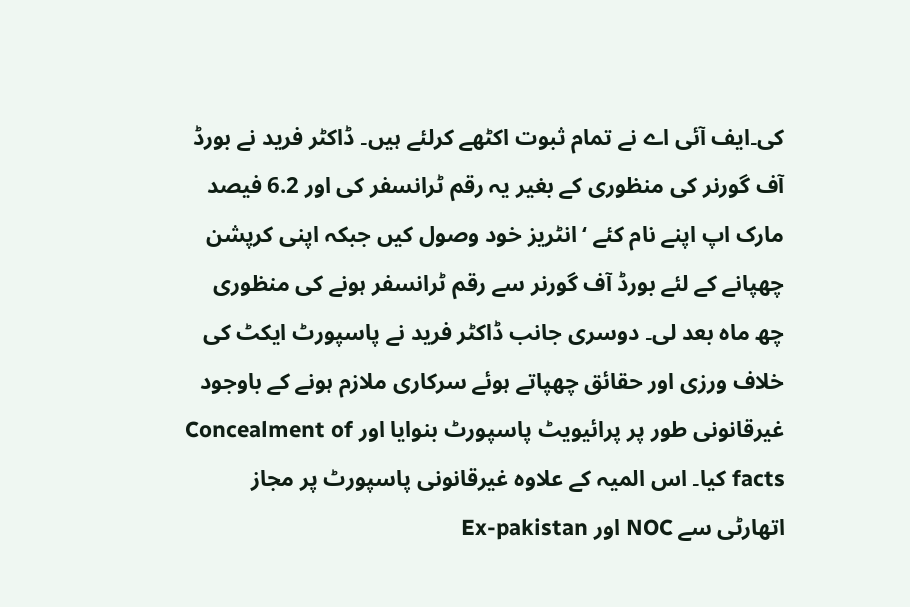کی۔ایف آئی اے نے تمام ثبوت اکٹھے کرلئے ہیں۔ ڈاکٹر فرید نے بورڈ آف گورنر کی منظوری کے بغیر یہ رقم ٹرانسفر کی اور 6.2 فیصد مارک اپ اپنے نام کئے ‘ انٹریز خود وصول کیں جبکہ اپنی کرپشن چھپانے کے لئے بورڈ آف گورنر سے رقم ٹرانسفر ہونے کی منظوری چھ ماہ بعد لی۔ دوسری جانب ڈاکٹر فرید نے پاسپورٹ ایکٹ کی خلاف ورزی اور حقائق چھپاتے ہوئے سرکاری ملازم ہونے کے باوجود غیرقانونی طور پر پرائیویٹ پاسپورٹ بنوایا اور Concealment of facts کیا۔ اس المیہ کے علاوہ غیرقانونی پاسپورٹ پر مجاز اتھارٹی سے NOC اور Ex-pakistan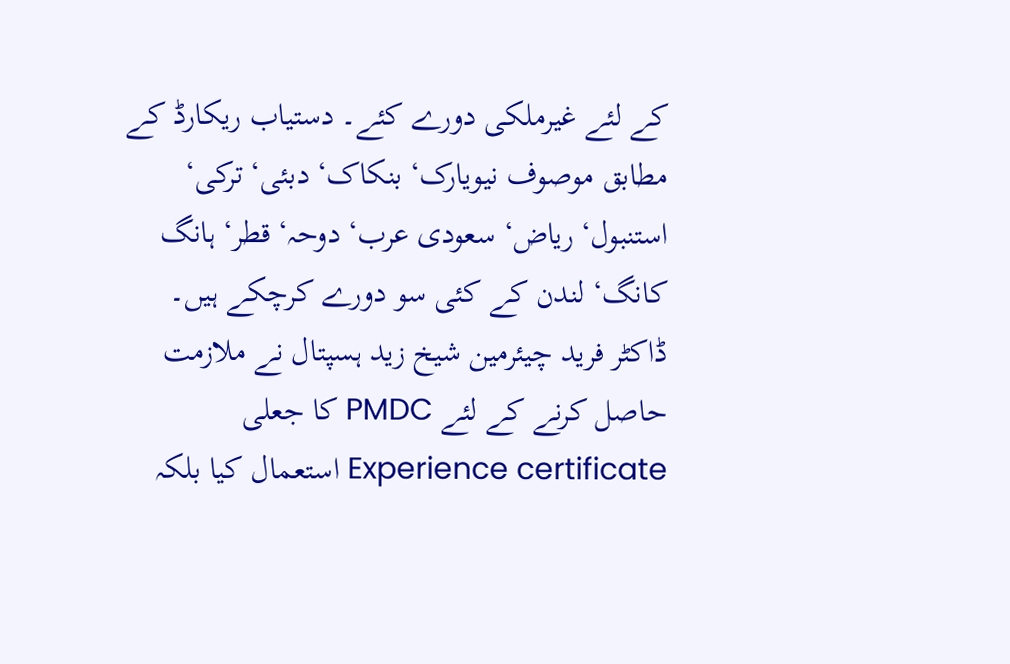کے لئے غیرملکی دورے کئے۔ دستیاب ریکارڈ کے مطابق موصوف نیویارک‘ بنکاک‘ دبئی‘ ترکی‘ استنبول‘ ریاض‘ سعودی عرب‘ دوحہ‘ قطر‘ ہانگ کانگ‘ لندن کے کئی سو دورے کرچکے ہیں۔ ڈاکٹر فرید چیئرمین شیخ زید ہسپتال نے ملازمت حاصل کرنے کے لئے PMDC کا جعلی Experience certificate استعمال کیا بلکہ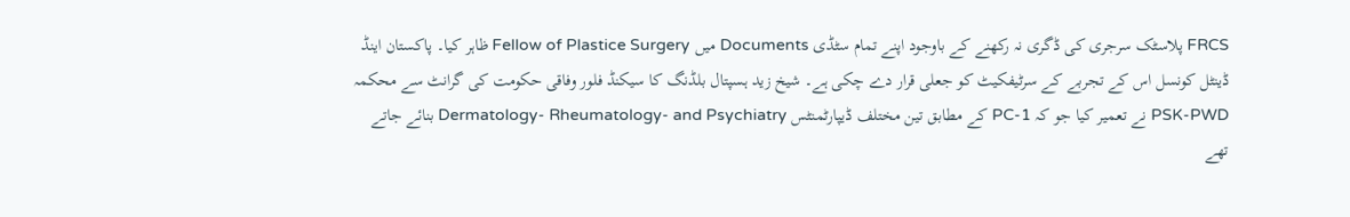FRCS پلاسٹک سرجری کی ڈگری نہ رکھنے کے باوجود اپنے تمام سٹڈی Documents میں Fellow of Plastice Surgery ظاہر کیا۔ پاکستان اینڈ ڈینٹل کونسل اس کے تجربے کے سرٹیفکیٹ کو جعلی قرار دے چکی ہے۔ شیخ زید ہسپتال بلڈنگ کا سیکنڈ فلور وفاقی حکومت کی گرانٹ سے محکمہ PSK-PWD نے تعمیر کیا جو کہ PC-1 کے مطابق تین مختلف ڈیپارٹمنٹس Dermatology- Rheumatology- and Psychiatry بنائے جاتے تھے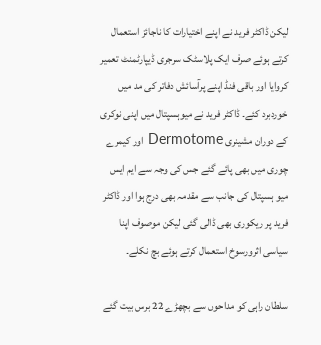لیکن ڈاکٹر فرید نے اپنے اختیارات کا ناجائز استعمال کرتے ہوئے صرف ایک پلاسٹک سرجری ڈیپارٹمنٹ تعمیر کروایا اور باقی فنڈ اپنے پرآسائش دفاتر کی مد میں خوردبرد کئے۔ ڈاکٹر فرید نے میوہسپتال میں اپنی نوکری کے دوران مشینری Dermotome اور کیمرے چوری میں بھی پائے گئے جس کی وجہ سے ایم ایس میو ہسپتال کی جانب سے مقدمہ بھی درج ہوا اور ڈاکٹر فرید پر ریکوری بھی ڈالی گئی لیکن موصوف اپنا سیاسی اثرورسوخ استعمال کرتے ہوئے بچ نکلے۔

سلطان راہی کو مداحوں سے بچھڑے 22 برس بیت گئے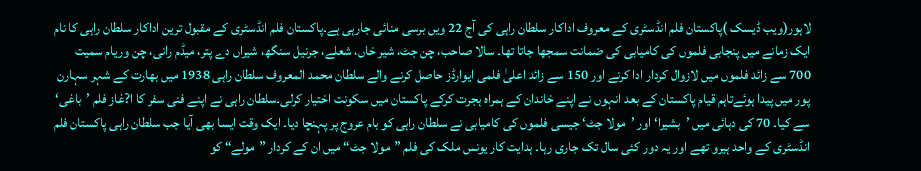لاہور(ویب ڈیسک )پاکستان فلم انڈسٹری کے معروف اداکار سلطان راہی کی آج 22 ویں برسی منائی جارہی ہے۔پاکستان فلم انڈسٹری کے مقبول ترین اداکار سلطان راہی کا نام ایک زمانے میں پنجابی فلموں کی کامیابی کی ضمانت سمجھا جاتا تھا۔ سالا صاحب، چن جٹ، شیر خاں، شعلے، جرنیل سنگھ، شیراں دے پتر، میڈم رانی، چن وریام سمیت 700 سے زائد فلموں میں لازوال کردار ادا کرنے اور 150 سے زائد اعلیٰ فلمی ایوارڈز حاصل کرنے والے سلطان محمد المعروف سلطان راہی 1938 میں بھارت کے شہر سہارن پور میں پیدا ہوئےتاہم قیام پاکستان کے بعد انہوں نے اپنے خاندان کے ہمراہ ہجرت کرکے پاکستان میں سکونت اختیار کرلی۔سلطان راہی نے اپنے فنی سفر کا ا?غاز فلم ’باغی‘ سے کیا۔ 70 کی دہائی میں ’بشیرا‘ اور ’مولا جٹ‘ جیسی فلموں کی کامیابی نے سلطان راہی کو بام عروج پر پہنچا دیا۔ ایک وقت ایسا بھی آیا جب سلطان راہی پاکستان فلم انڈسٹری کے واحد ہیرو تھے اور یہ دور کئی سال تک جاری رہا۔ ہدایت کار یونس ملک کی فلم ”مولا جٹ“ میں ان کے کردار ”مولے“ کو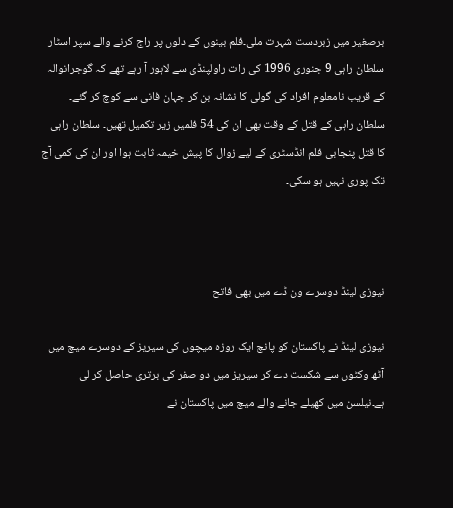برصغیر میں زبردست شہرت ملی۔فلم بینوں کے دلوں پر راج کرنے والے سپر اسٹار سلطان راہی 9 جنوری 1996 کی رات راولپنڈی سے لاہور آ رہے تھے کہ گوجرانوالہ کے قریب نامعلوم افراد کی گولی کا نشانہ بن کر جہان فانی سے کوچ کر گئے۔ سلطان راہی کے قتل کے وقت بھی ان کی 54 فلمیں زیر تکمیل تھیں۔ سلطان راہی کا قتل پنجابی فلم انڈسٹری کے لیے زوال کا پیش خیمہ ثابت ہوا اور ان کی کمی آج تک پوری نہیں ہو سکی۔



نیوزی لینڈ دوسرے ون ڈے میں بھی فاتح

نیوزی لینڈ نے پاکستان کو پانچ ایک روزہ میچوں کی سیریز کے دوسرے میچ میں آٹھ وکٹوں سے شکست دے کر سیریز میں دو صفر کی برتری حاصل کر لی ہے۔نیلسن میں کھیلے جانے والے میچ میں پاکستان نے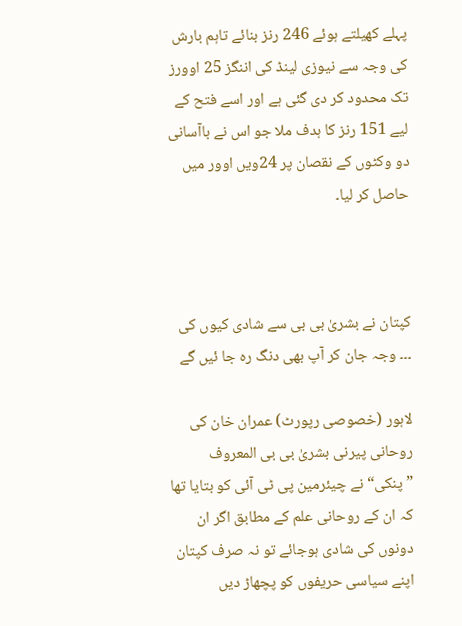پہلے کھیلتے ہوئے 246 رنز بنائے تاہم بارش کی وجہ سے نیوزی لینڈ کی اننگز 25 اوورز تک محدود کر دی گئی ہے اور اسے فتح کے لیے 151 رنز کا ہدف ملا جو اس نے باآسانی دو وکٹوں کے نقصان پر 24ویں اوور میں حاصل کر لیا۔



کپتان نے بشریٰ بی بی سے شادی کیوں کی ۔۔۔ وجہ جان کر آپ بھی دنگ رہ جا ئیں گے

لاہور (خصوصی رپورٹ) عمران خان کی روحانی پیرنی بشریٰ بی بی المعروف ”پنکی“ نے چیئرمین پی ٹی آئی کو بتایا تھا کہ ان کے روحانی علم کے مطابق اگر ان دونوں کی شادی ہوجائے تو نہ صرف کپتان اپنے سیاسی حریفوں کو پچھاڑ دیں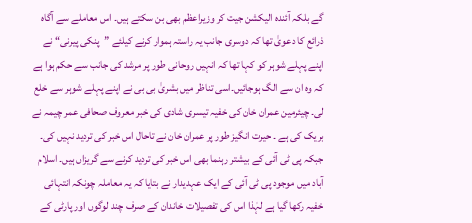گے بلکہ آئندہ الیکشن جیت کر وزیراعظم بھی بن سکتے ہیں۔ اس معاملے سے آگاہ ذرائع کا دعویٰ تھا کہ دوسری جانب یہ راستہ ہموار کرنے کیلئے ”پنکی پیرنی“ نے اپنے پہلے شوہر کو کہا تھا کہ انہیں روحانی طور پر مرشد کی جانب سے حکم ہوا ہے کہ وہ ان سے الگ ہوجائیں۔اسی تناظر میں بشریٰ بی بی نے اپنے پہلے شوہر سے خلع لی۔ چیئرمین عمران خان کی خفیہ تیسری شادی کی خبر معروف صحافی عمر چیمہ نے بریک کی ہے ۔ حیرت انگیز طور پر عمران خان نے تاحال اس خبر کی تردید نہیں کی۔ جبکہ پی ٹی آئی کے بیشتر رہنما بھی اس خبر کی تردید کرنے سے گریزاں ہیں۔ اسلام آباد میں موجود پی ٹی آئی کے ایک عہدیدار نے بتایا کہ یہ معاملہ چونکہ انتہائی خفیہ رکھا گیا ہے لہٰذا اس کی تفصیلات خاندان کے صرف چند لوگوں اور پارٹی کے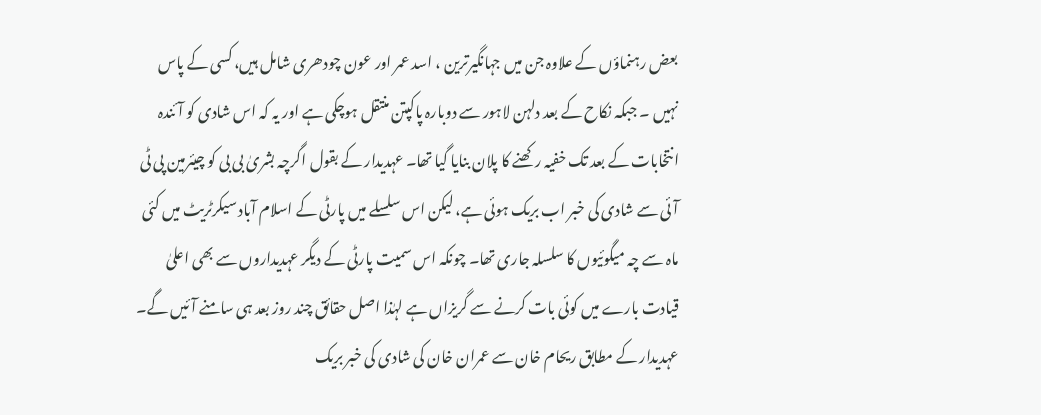بعض رہنماؤں کے علاوہ جن میں جہانگیرترین ، اسد عمر اور عون چودھری شامل ہیں، کسی کے پاس نہیں ۔ جبکہ نکاح کے بعد دلہن لاہور سے دوبارہ پاکپتن منتقل ہوچکی ہے اور یہ کہ اس شادی کو آئندہ انتخابات کے بعد تک خفیہ رکھنے کا پلان بنایا گیا تھا۔ عہدیدار کے بقول اگرچہ بشریٰ بی بی کو چیئرمین پی ٹی آئی سے شادی کی خبر اب بریک ہوئی ہے، لیکن اس سلسلے میں پارٹی کے اسلام آباد سیکرٹریٹ میں کئی ماہ سے چہ میگوئیوں کا سلسلہ جاری تھا۔ چونکہ اس سمیت پارٹی کے دیگر عہدیداروں سے بھی اعلیٰ قیادت بارے میں کوئی بات کرنے سے گریزاں ہے لہٰذا اصل حقائق چند روز بعد ہی سامنے آئیں گے۔ عہدیدار کے مطابق ریحام خان سے عمران خان کی شادی کی خبر بریک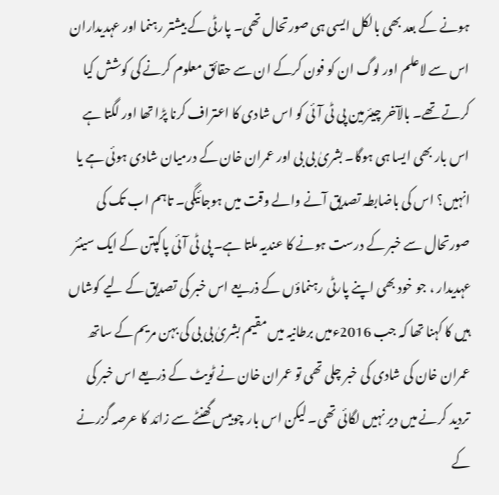ہونے کے بعد بھی بالکل ایسی ہی صورتحال تھی۔ پارٹی کے بیشتر رہنما اور عہدیداران اس سے لاعلم اور لوگ ان کو فون کرکے ان سے حقائق معلوم کرنے کی کوشش کیا کرتے تھے۔ بالآخر چیئرمین پی ٹی آئی کو اس شادی کا اعتراف کرنا پڑا تھا اور لگتا ہے اس بار بھی ایسا ہی ہوگا۔ بشریٰ بی بی اور عمران خان کے درمیان شادی ہوئی ہے یا انہیں؟ اس کی باضابطہ تصدیق آنے والے وقت میں ہوجائیگی۔ تاہم اب تک کی صورتحال سے خبر کے درست ہونے کا عندیہ ملتا ہے۔ پی ٹی آئی پاکپتن کے ایک سینئر عہدیدار ، جو خود بھی اپنے پارٹی رہنماؤں کے ذریعے اس خبر کی تصدیق کے لیے کوشاں ہیں کا کہنا تھا کہ جب 2016ءمیں برطانیہ میں مقیم بشریٰ بی بی کی بہن مریم کے ساتھ عمران خان کی شادی کی خبر چلی تھی تو عمران خان نے ٹویٹ کے ذریعے اس خبر کی تردید کرنے میں دیر نہیں لگائی تھی۔ لیکن اس بار چوبیس گھنٹے سے زائد کا عرصہ گزرنے کے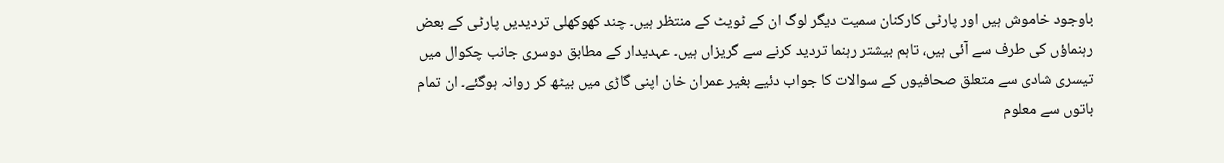باوجود خاموش ہیں اور پارٹی کارکنان سمیت دیگر لوگ ان کے ٹویٹ کے منتظر ہیں۔ چند کھوکھلی تردیدیں پارٹی کے بعض رہنماؤں کی طرف سے آئی ہیں، تاہم بیشتر رہنما تردید کرنے سے گریزاں ہیں۔ عہدیدار کے مطابق دوسری جانب چکوال میں تیسری شادی سے متعلق صحافیوں کے سوالات کا جواب دئیے بغیر عمران خان اپنی گاڑی میں بیٹھ کر روانہ ہوگئے۔ ان تمام باتوں سے معلوم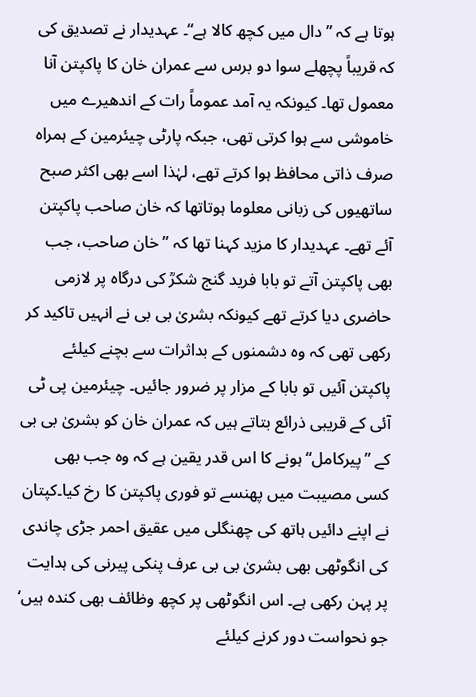ہوتا ہے کہ ” دال میں کچھ کالا ہے“۔ عہدیدار نے تصدیق کی کہ قریباً پچھلے سوا دو برس سے عمران خان کا پاکپتن آنا معمول تھا۔ کیونکہ یہ آمد عموماً رات کے اندھیرے میں خاموشی سے ہوا کرتی تھی، جبکہ پارٹی چیئرمین کے ہمراہ صرف ذاتی محافظ ہوا کرتے تھے، لہٰذا اسے بھی اکثر صبح ساتھیوں کی زبانی معلوما ہوتاتھا کہ خان صاحب پاکپتن آئے تھے۔ عہدیدار کا مزید کہنا تھا کہ ”خان صاحب، جب بھی پاکپتن آتے تو بابا فرید گنج شکرؒ کی درگاہ پر لازمی حاضری دیا کرتے تھے کیونکہ بشریٰ بی بی نے انہیں تاکید کر رکھی تھی کہ وہ دشمنوں کے بداثرات سے بچنے کیلئے پاکپتن آئیں تو بابا کے مزار پر ضرور جائیں۔ چیئرمین پی ٹی آئی کے قریبی ذرائع بتاتے ہیں کہ عمران خان کو بشریٰ بی بی کے ”پیرکامل“ ہونے کا اس قدر یقین ہے کہ وہ جب بھی کسی مصیبت میں پھنسے تو فوری پاکپتن کا رخ کیا۔کپتان نے اپنے دائیں ہاتھ کی چھنگلی میں عقیق احمر جڑی چاندی کی انگوٹھی بھی بشریٰ بی بی عرف پنکی پیرنی کی ہدایت پر پہن رکھی ہے۔ اس انگوٹھی پر کچھ وظائف بھی کندہ ہیں‘ جو نحواست دور کرنے کیلئے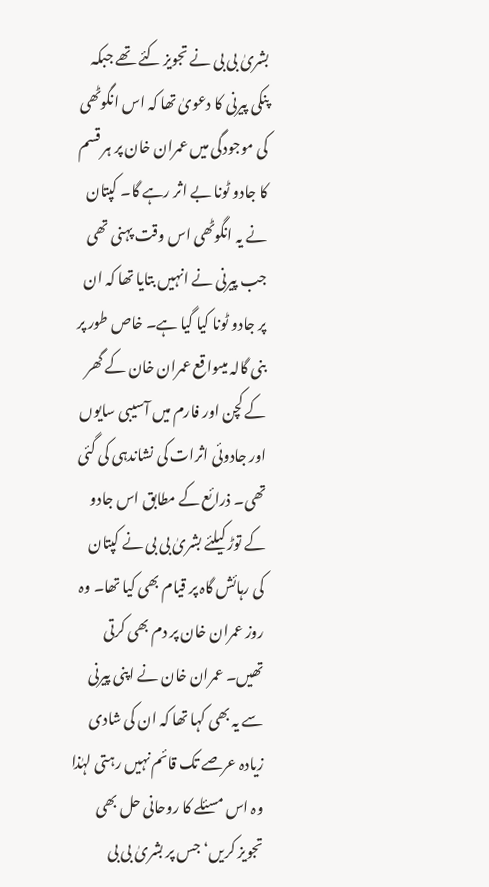بشریٰ بی بی نے تجویز کئے تھے جبکہ پنکی پیرنی کا دعویٰ تھا کہ اس انگوٹھی کی موجودگی میں عمران خان پر ہر قسم کا جادو ٹونا بے اثر رہے گا۔ کپتان نے یہ انگوٹھی اس وقت پہنی تھی جب پیرنی نے انہیں بتایا تھا کہ ان پر جادو ٹونا کیا گیا ہے۔ خاص طور پر بنی گالہ میںواقع عمران خان کے گھر کے کچن اور فارم میں آسیبی سایوں اور جادوئی اثرات کی نشاندہی کی گئی تھی۔ ذرائع کے مطابق اس جادو کے توڑ کیلئے بشریٰ بی بی نے کپتان کی رہائش گاہ پر قیام بھی کیا تھا۔ وہ روز عمران خان پر دم بھی کرتی تھیں۔ عمران خان نے اپنی پیرنی سے یہ بھی کہا تھا کہ ان کی شادی زیادہ عرصے تک قائم نہیں رہتی لہٰذا وہ اس مسئلے کا روحانی حل بھی تجویز کریں‘ جس پر بشریٰ بی بی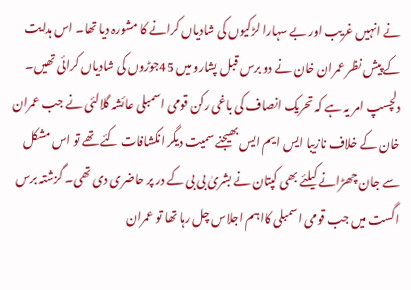نے انہیں غریب اور بے سہارا لڑکیوں کی شادیاں کرانے کا مشورہ دیا تھا۔ اس ہدایت کے پیش نظر عمران خان نے دو برس قبل پشارو میں 45جوڑوں کی شادیاں کرائی تھیں۔ دلچسپ امر یہ ہے کہ تحریک انصاف کی باغی رکن قومی اسمبلی عائشہ گلالئی نے جب عمران خان کے خلاف نازیبا ایس ایم ایس بھیجنے سمیت دیگر انکشافات کئے تھے تو اس مشکل سے جان چھڑانے کیلئے بھی کپتان نے بشریٰ بی بی کے در پر حاضری دی تھی۔ گزشتہ برس اگست میں جب قومی اسمبلی کااہم اجلاس چل رہا تھا تو عمران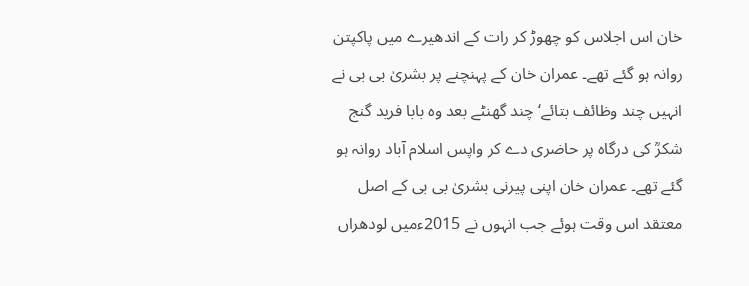خان اس اجلاس کو چھوڑ کر رات کے اندھیرے میں پاکپتن روانہ ہو گئے تھے۔ عمران خان کے پہنچنے پر بشریٰ بی بی نے انہیں چند وظائف بتائے‘ چند گھنٹے بعد وہ بابا فرید گنج شکرؒ کی درگاہ پر حاضری دے کر واپس اسلام آباد روانہ ہو گئے تھے۔ عمران خان اپنی پیرنی بشریٰ بی بی کے اصل معتقد اس وقت ہوئے جب انہوں نے 2015ءمیں لودھراں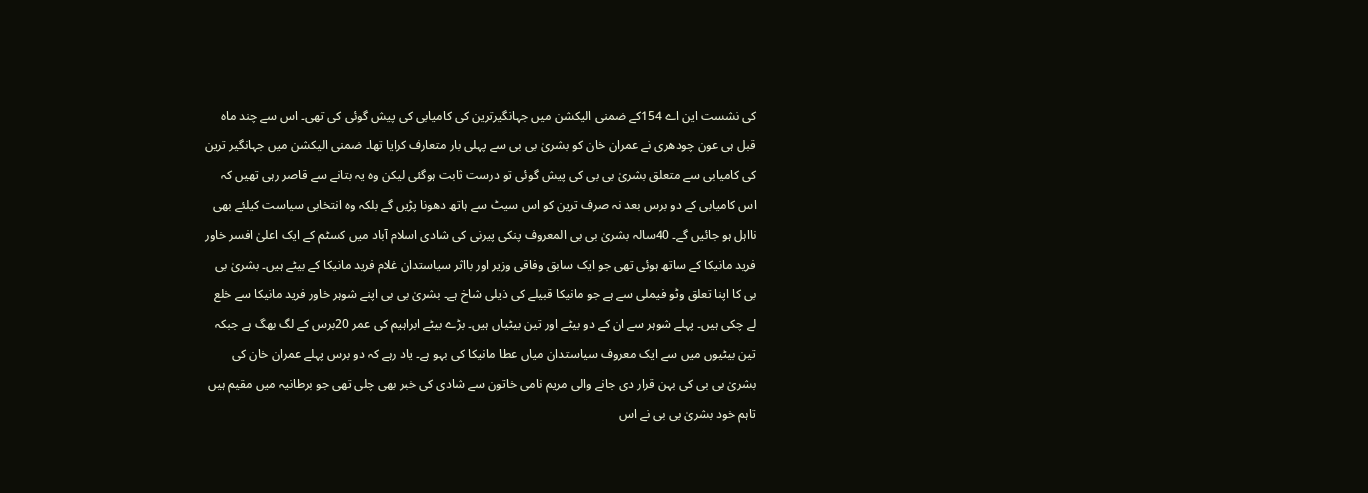کی نشست این اے 154کے ضمنی الیکشن میں جہانگیرترین کی کامیابی کی پیش گوئی کی تھی۔ اس سے چند ماہ قبل ہی عون چودھری نے عمران خان کو بشریٰ بی بی سے پہلی بار متعارف کرایا تھا۔ ضمنی الیکشن میں جہانگیر ترین کی کامیابی سے متعلق بشریٰ بی بی کی پیش گوئی تو درست ثابت ہوگئی لیکن وہ یہ بتانے سے قاصر رہی تھیں کہ اس کامیابی کے دو برس بعد نہ صرف ترین کو اس سیٹ سے ہاتھ دھونا پڑیں گے بلکہ وہ انتخابی سیاست کیلئے بھی نااہل ہو جائیں گے۔ 40سالہ بشریٰ بی بی المعروف پنکی پیرنی کی شادی اسلام آباد میں کسٹم کے ایک اعلیٰ افسر خاور فرید مانیکا کے ساتھ ہوئی تھی جو ایک سابق وفاقی وزیر اور بااثر سیاستدان غلام فرید مانیکا کے بیٹے ہیں۔ بشریٰ بی بی کا اپنا تعلق وٹو فیملی سے ہے جو مانیکا قبیلے کی ذیلی شاخ ہے۔ بشریٰ بی بی اپنے شوہر خاور فرید مانیکا سے خلع لے چکی ہیں۔ پہلے شوہر سے ان کے دو بیٹے اور تین بیٹیاں ہیں۔ بڑے بیٹے ابراہیم کی عمر 20برس کے لگ بھگ ہے جبکہ تین بیٹیوں میں سے ایک معروف سیاستدان میاں عطا مانیکا کی بہو ہے۔ یاد رہے کہ دو برس پہلے عمران خان کی بشریٰ بی بی کی بہن قرار دی جانے والی مریم نامی خاتون سے شادی کی خبر بھی چلی تھی جو برطانیہ میں مقیم ہیں تاہم خود بشریٰ بی بی نے اس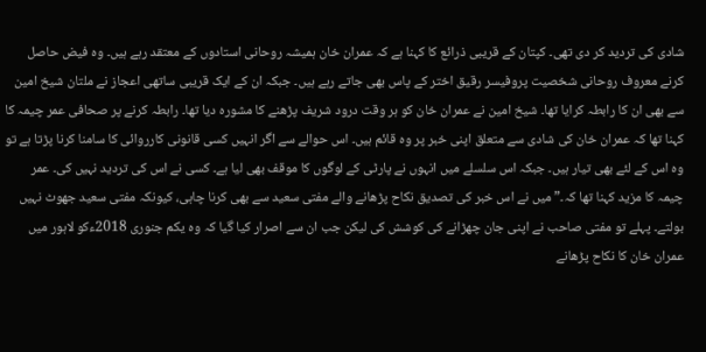شادی کی تردید کر دی تھی۔ کپتان کے قریبی ذرائع کا کہنا ہے کہ عمران خان ہمیشہ روحانی استادوں کے معتقد رہے ہیں۔ وہ فیض حاصل کرنے معروف روحانی شخصیت پروفیسر رقیق اختر کے پاس بھی جاتے رہے ہیں۔ جبکہ ان کے ایک قریبی ساتھی اعجاز نے ملتان شیخ امین سے بھی ان کا رابطہ کرایا تھا۔ شیخ امین نے عمران خان کو ہر وقت درود شریف پڑھنے کا مشورہ دیا تھا۔ رابطہ کرنے پر صحافی عمر چیمہ کا کہنا تھا کہ عمران خان کی شادی سے متعلق اپنی خبر پر وہ قائم ہیں۔ اس حوالے سے اگر انہیں کسی قانونی کارروائی کا سامنا کرنا پڑتا ہے تو وہ اس کے لئے بھی تیار ہیں۔ جبکہ اس سلسلے میں انہوں نے پارٹی کے لوگوں کا موقف بھی لیا ہے۔ کسی نے اس کی تردید نہیں کی۔ عمر چیمہ کا مزید کہنا تھا کہ۔” میں نے اس خبر کی تصدیق نکاح پڑھانے والے مفتی سعید سے بھی کرنا چاہی، کیونکہ مفتی سعید جھوٹ نہیں بولتے۔ پہلے تو مفتی صاحب نے اپنی جان چھڑانے کی کوشش کی لیکن جب ان سے اصرار کیا گیا کہ وہ یکم جنوری 2018ءکو لاہور میں عمران خان کا نکاح پڑھانے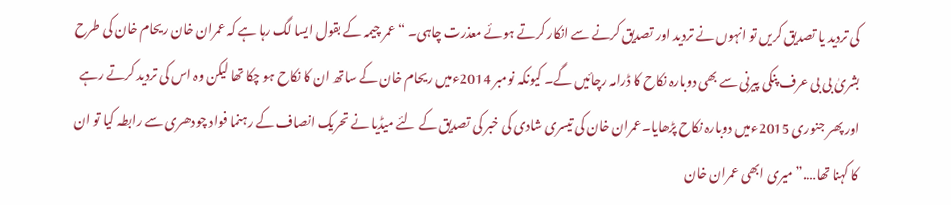کی تردید یا تصدیق کریں تو انہوں نے تردید اور تصدیق کرنے سے انکار کرتے ہوئے معذرت چاہی۔ “ عمر چیمہ کے بقول ایسا لگ رہا ہے کہ عمران خان ریحام خان کی طرح بشریٰ بی بی عرف پنکی پیرنی سے بھی دوبارہ نکاح کا ڈرامہ رچائیں گے۔ کیونکہ نومبر 2014ءمیں ریحام خان کے ساتھ ان کا نکاح ہو چکا تھا لیکن وہ اس کی تردید کرتے رہے اور پھر جنوری 2015ءمیں دوبارہ نکاح پڑھایا۔عمران خان کی تیسری شادی کی خبر کی تصدیق کے لئے میڈیا نے تحریک انصاف کے رہنما فواد چودھری سے رابطہ کیا تو ان کا کہنا تھا….” میری ابھی عمران خان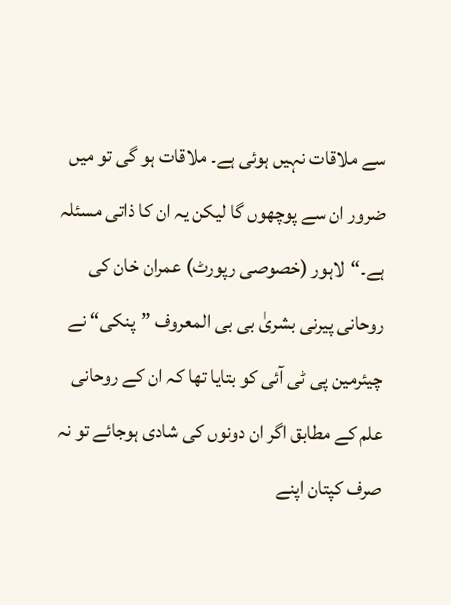سے ملاقات نہیں ہوئی ہے۔ ملاقات ہو گی تو میں ضرور ان سے پوچھوں گا لیکن یہ ان کا ذاتی مسئلہ ہے۔“لاہور (خصوصی رپورٹ) عمران خان کی روحانی پیرنی بشریٰ بی بی المعروف ”پنکی“ نے چیئرمین پی ٹی آئی کو بتایا تھا کہ ان کے روحانی علم کے مطابق اگر ان دونوں کی شادی ہوجائے تو نہ صرف کپتان اپنے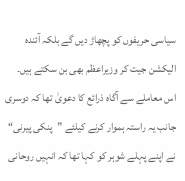سیاسی حریفوں کو پچھاڑ دیں گے بلکہ آئندہ الیکشن جیت کر وزیراعظم بھی بن سکتے ہیں۔ اس معاملے سے آگاہ ذرائع کا دعویٰ تھا کہ دوسری جانب یہ راستہ ہموار کرنے کیلئے ”پنکی پیرنی“ نے اپنے پہلے شوہر کو کہا تھا کہ انہیں روحانی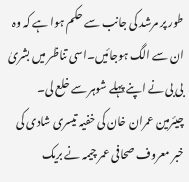طور پر مرشد کی جانب سے حکم ہوا ہے کہ وہ ان سے الگ ہوجائیں۔اسی تناظر میں بشریٰ بی بی نے اپنے پہلے شوہر سے خلع لی۔ چیئرمین عمران خان کی خفیہ تیسری شادی کی خبر معروف صحافی عمر چیمہ نے بریک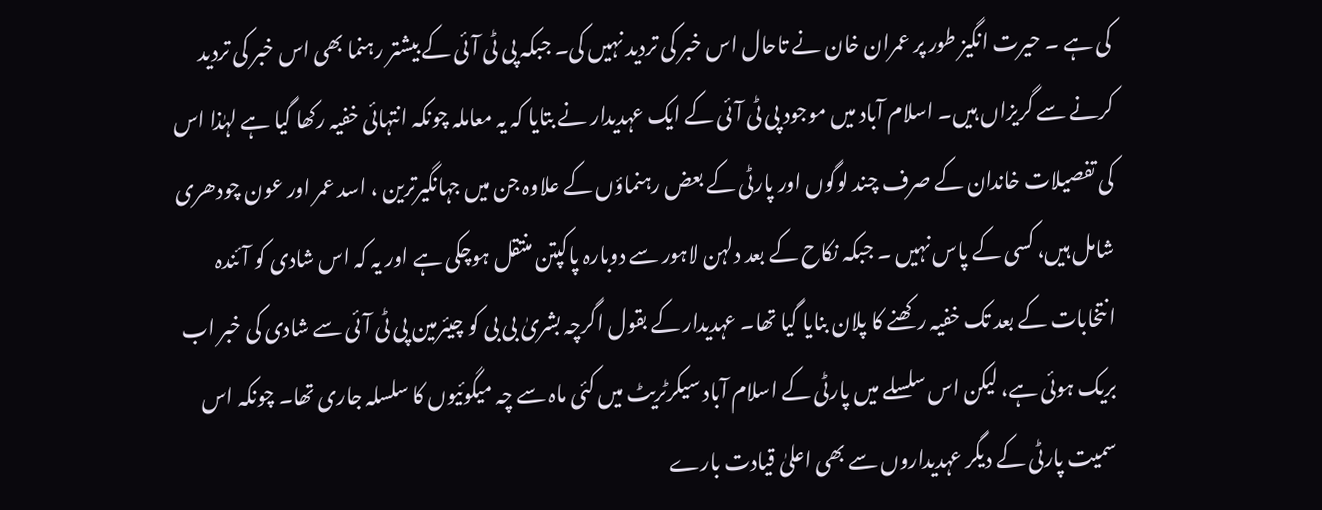کی ہے ۔ حیرت انگیز طور پر عمران خان نے تاحال اس خبر کی تردید نہیں کی۔ جبکہ پی ٹی آئی کے بیشتر رہنما بھی اس خبر کی تردید کرنے سے گریزاں ہیں۔ اسلام آباد میں موجود پی ٹی آئی کے ایک عہدیدار نے بتایا کہ یہ معاملہ چونکہ انتہائی خفیہ رکھا گیا ہے لہٰذا اس کی تفصیلات خاندان کے صرف چند لوگوں اور پارٹی کے بعض رہنماؤں کے علاوہ جن میں جہانگیرترین ، اسد عمر اور عون چودھری شامل ہیں، کسی کے پاس نہیں ۔ جبکہ نکاح کے بعد دلہن لاہور سے دوبارہ پاکپتن منتقل ہوچکی ہے اور یہ کہ اس شادی کو آئندہ انتخابات کے بعد تک خفیہ رکھنے کا پلان بنایا گیا تھا۔ عہدیدار کے بقول اگرچہ بشریٰ بی بی کو چیئرمین پی ٹی آئی سے شادی کی خبر اب بریک ہوئی ہے، لیکن اس سلسلے میں پارٹی کے اسلام آباد سیکرٹریٹ میں کئی ماہ سے چہ میگوئیوں کا سلسلہ جاری تھا۔ چونکہ اس سمیت پارٹی کے دیگر عہدیداروں سے بھی اعلیٰ قیادت بارے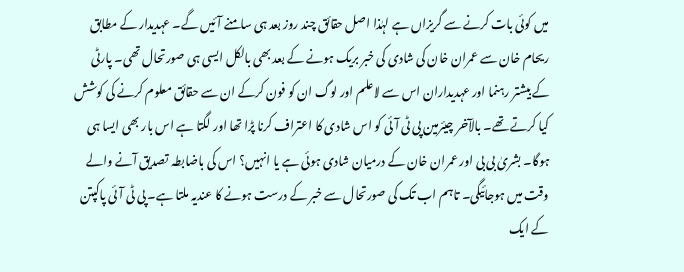میں کوئی بات کرنے سے گریزاں ہے لہٰذا اصل حقائق چند روز بعد ہی سامنے آئیں گے۔ عہدیدار کے مطابق ریحام خان سے عمران خان کی شادی کی خبر بریک ہونے کے بعد بھی بالکل ایسی ہی صورتحال تھی۔ پارٹی کے بیشتر رہنما اور عہدیداران اس سے لاعلم اور لوگ ان کو فون کرکے ان سے حقائق معلوم کرنے کی کوشش کیا کرتے تھے۔ بالآخر چیئرمین پی ٹی آئی کو اس شادی کا اعتراف کرنا پڑا تھا اور لگتا ہے اس بار بھی ایسا ہی ہوگا۔ بشریٰ بی بی اور عمران خان کے درمیان شادی ہوئی ہے یا انہیں؟ اس کی باضابطہ تصدیق آنے والے وقت میں ہوجائیگی۔ تاہم اب تک کی صورتحال سے خبر کے درست ہونے کا عندیہ ملتا ہے۔ پی ٹی آئی پاکپتن کے ایک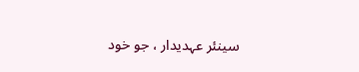سینئر عہدیدار ، جو خود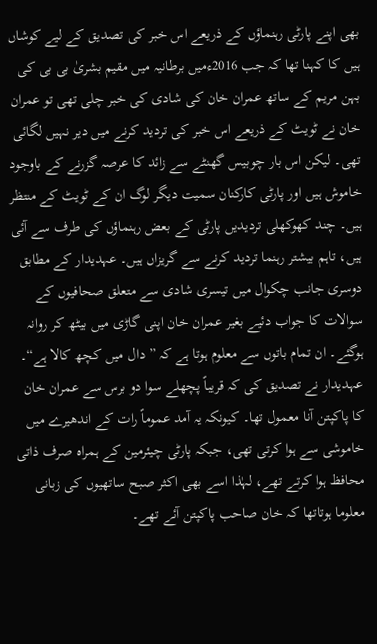بھی اپنے پارٹی رہنماؤں کے ذریعے اس خبر کی تصدیق کے لیے کوشاں ہیں کا کہنا تھا کہ جب 2016ءمیں برطانیہ میں مقیم بشریٰ بی بی کی بہن مریم کے ساتھ عمران خان کی شادی کی خبر چلی تھی تو عمران خان نے ٹویٹ کے ذریعے اس خبر کی تردید کرنے میں دیر نہیں لگائی تھی۔ لیکن اس بار چوبیس گھنٹے سے زائد کا عرصہ گزرنے کے باوجود خاموش ہیں اور پارٹی کارکنان سمیت دیگر لوگ ان کے ٹویٹ کے منتظر ہیں۔ چند کھوکھلی تردیدیں پارٹی کے بعض رہنماؤں کی طرف سے آئی ہیں، تاہم بیشتر رہنما تردید کرنے سے گریزاں ہیں۔ عہدیدار کے مطابق دوسری جانب چکوال میں تیسری شادی سے متعلق صحافیوں کے سوالات کا جواب دئیے بغیر عمران خان اپنی گاڑی میں بیٹھ کر روانہ ہوگئے۔ ان تمام باتوں سے معلوم ہوتا ہے کہ ” دال میں کچھ کالا ہے“۔ عہدیدار نے تصدیق کی کہ قریباً پچھلے سوا دو برس سے عمران خان کا پاکپتن آنا معمول تھا۔ کیونکہ یہ آمد عموماً رات کے اندھیرے میں خاموشی سے ہوا کرتی تھی، جبکہ پارٹی چیئرمین کے ہمراہ صرف ذاتی محافظ ہوا کرتے تھے، لہٰذا اسے بھی اکثر صبح ساتھیوں کی زبانی معلوما ہوتاتھا کہ خان صاحب پاکپتن آئے تھے۔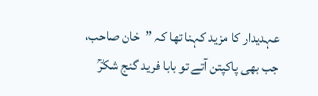عہدیدار کا مزید کہنا تھا کہ ”خان صاحب، جب بھی پاکپتن آتے تو بابا فرید گنج شکرؒ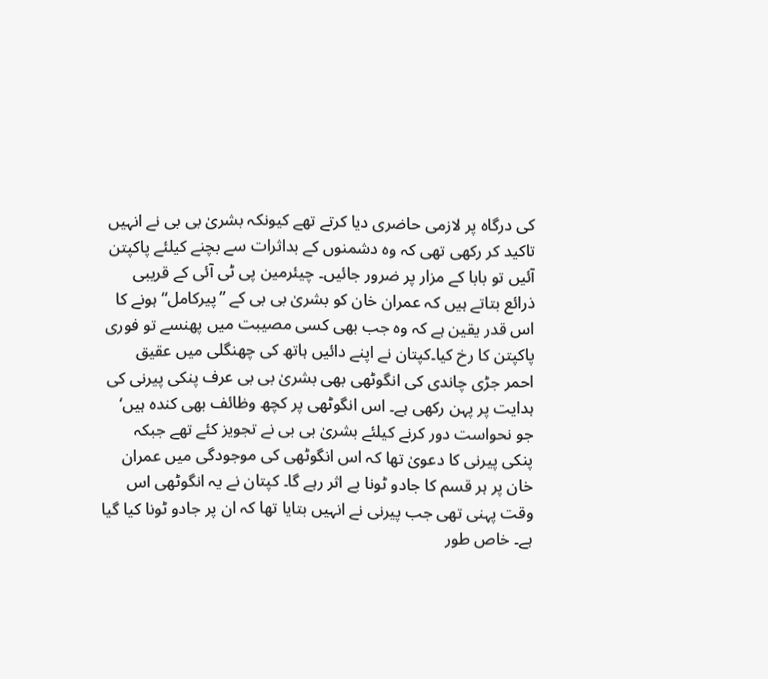کی درگاہ پر لازمی حاضری دیا کرتے تھے کیونکہ بشریٰ بی بی نے انہیں تاکید کر رکھی تھی کہ وہ دشمنوں کے بداثرات سے بچنے کیلئے پاکپتن آئیں تو بابا کے مزار پر ضرور جائیں۔ چیئرمین پی ٹی آئی کے قریبی ذرائع بتاتے ہیں کہ عمران خان کو بشریٰ بی بی کے ”پیرکامل“ ہونے کا اس قدر یقین ہے کہ وہ جب بھی کسی مصیبت میں پھنسے تو فوری پاکپتن کا رخ کیا۔کپتان نے اپنے دائیں ہاتھ کی چھنگلی میں عقیق احمر جڑی چاندی کی انگوٹھی بھی بشریٰ بی بی عرف پنکی پیرنی کی ہدایت پر پہن رکھی ہے۔ اس انگوٹھی پر کچھ وظائف بھی کندہ ہیں‘ جو نحواست دور کرنے کیلئے بشریٰ بی بی نے تجویز کئے تھے جبکہ پنکی پیرنی کا دعویٰ تھا کہ اس انگوٹھی کی موجودگی میں عمران خان پر ہر قسم کا جادو ٹونا بے اثر رہے گا۔ کپتان نے یہ انگوٹھی اس وقت پہنی تھی جب پیرنی نے انہیں بتایا تھا کہ ان پر جادو ٹونا کیا گیا ہے۔ خاص طور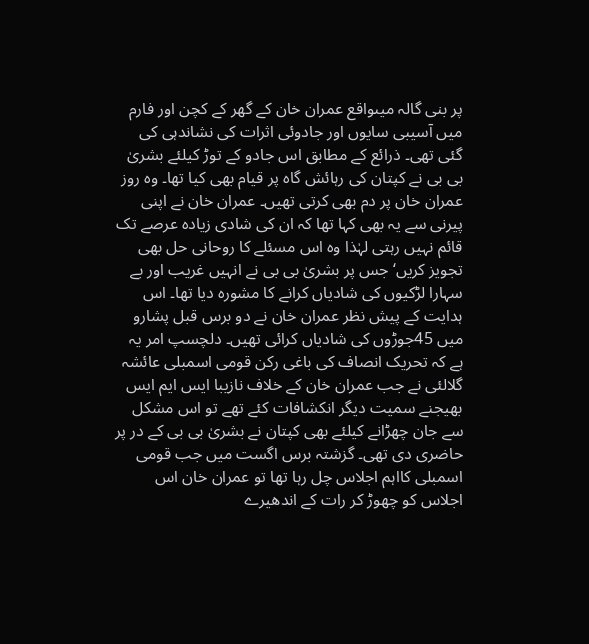پر بنی گالہ میںواقع عمران خان کے گھر کے کچن اور فارم میں آسیبی سایوں اور جادوئی اثرات کی نشاندہی کی گئی تھی۔ ذرائع کے مطابق اس جادو کے توڑ کیلئے بشریٰ بی بی نے کپتان کی رہائش گاہ پر قیام بھی کیا تھا۔ وہ روز عمران خان پر دم بھی کرتی تھیں۔ عمران خان نے اپنی پیرنی سے یہ بھی کہا تھا کہ ان کی شادی زیادہ عرصے تک قائم نہیں رہتی لہٰذا وہ اس مسئلے کا روحانی حل بھی تجویز کریں‘ جس پر بشریٰ بی بی نے انہیں غریب اور بے سہارا لڑکیوں کی شادیاں کرانے کا مشورہ دیا تھا۔ اس ہدایت کے پیش نظر عمران خان نے دو برس قبل پشارو میں 45جوڑوں کی شادیاں کرائی تھیں۔ دلچسپ امر یہ ہے کہ تحریک انصاف کی باغی رکن قومی اسمبلی عائشہ گلالئی نے جب عمران خان کے خلاف نازیبا ایس ایم ایس بھیجنے سمیت دیگر انکشافات کئے تھے تو اس مشکل سے جان چھڑانے کیلئے بھی کپتان نے بشریٰ بی بی کے در پر حاضری دی تھی۔ گزشتہ برس اگست میں جب قومی اسمبلی کااہم اجلاس چل رہا تھا تو عمران خان اس اجلاس کو چھوڑ کر رات کے اندھیرے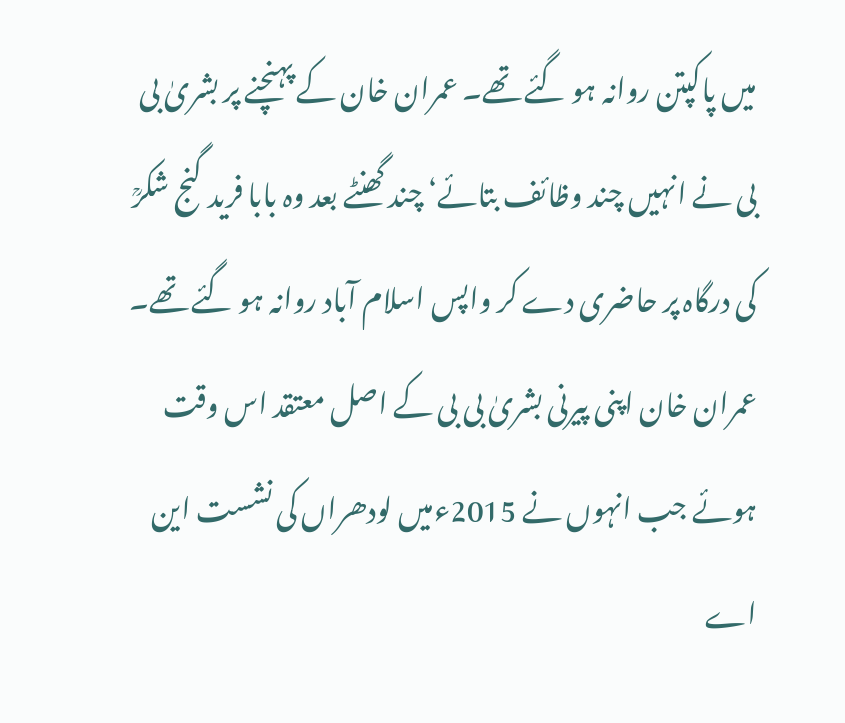میں پاکپتن روانہ ہو گئے تھے۔ عمران خان کے پہنچنے پر بشریٰ بی بی نے انہیں چند وظائف بتائے‘ چند گھنٹے بعد وہ بابا فرید گنج شکرؒ کی درگاہ پر حاضری دے کر واپس اسلام آباد روانہ ہو گئے تھے۔ عمران خان اپنی پیرنی بشریٰ بی بی کے اصل معتقد اس وقت ہوئے جب انہوں نے 2015ءمیں لودھراں کی نشست این اے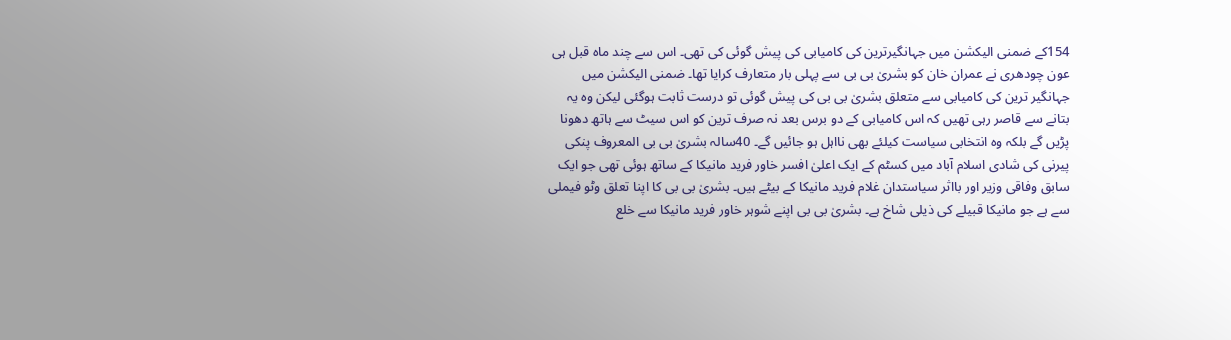154کے ضمنی الیکشن میں جہانگیرترین کی کامیابی کی پیش گوئی کی تھی۔ اس سے چند ماہ قبل ہی عون چودھری نے عمران خان کو بشریٰ بی بی سے پہلی بار متعارف کرایا تھا۔ ضمنی الیکشن میں جہانگیر ترین کی کامیابی سے متعلق بشریٰ بی بی کی پیش گوئی تو درست ثابت ہوگئی لیکن وہ یہ بتانے سے قاصر رہی تھیں کہ اس کامیابی کے دو برس بعد نہ صرف ترین کو اس سیٹ سے ہاتھ دھونا پڑیں گے بلکہ وہ انتخابی سیاست کیلئے بھی نااہل ہو جائیں گے۔ 40سالہ بشریٰ بی بی المعروف پنکی پیرنی کی شادی اسلام آباد میں کسٹم کے ایک اعلیٰ افسر خاور فرید مانیکا کے ساتھ ہوئی تھی جو ایک سابق وفاقی وزیر اور بااثر سیاستدان غلام فرید مانیکا کے بیٹے ہیں۔ بشریٰ بی بی کا اپنا تعلق وٹو فیملی سے ہے جو مانیکا قبیلے کی ذیلی شاخ ہے۔ بشریٰ بی بی اپنے شوہر خاور فرید مانیکا سے خلع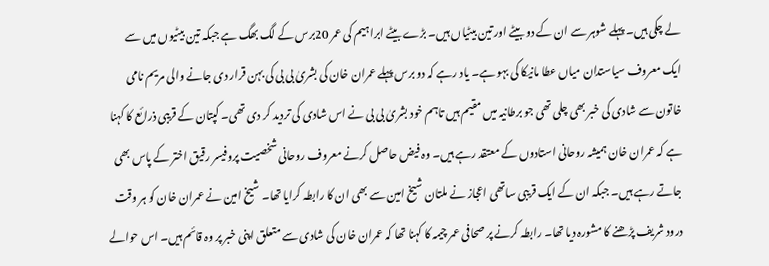لے چکی ہیں۔ پہلے شوہر سے ان کے دو بیٹے اور تین بیٹیاں ہیں۔ بڑے بیٹے ابراہیم کی عمر 20برس کے لگ بھگ ہے جبکہ تین بیٹیوں میں سے ایک معروف سیاستدان میاں عطا مانیکا کی بہو ہے۔ یاد رہے کہ دو برس پہلے عمران خان کی بشریٰ بی بی کی بہن قرار دی جانے والی مریم نامی خاتون سے شادی کی خبر بھی چلی تھی جو برطانیہ میں مقیم ہیں تاہم خود بشریٰ بی بی نے اس شادی کی تردید کر دی تھی۔ کپتان کے قریبی ذرائع کا کہنا ہے کہ عمران خان ہمیشہ روحانی استادوں کے معتقد رہے ہیں۔ وہ فیض حاصل کرنے معروف روحانی شخصیت پروفیسر رقیق اختر کے پاس بھی جاتے رہے ہیں۔ جبکہ ان کے ایک قریبی ساتھی اعجاز نے ملتان شیخ امین سے بھی ان کا رابطہ کرایا تھا۔ شیخ امین نے عمران خان کو ہر وقت درود شریف پڑھنے کا مشورہ دیا تھا۔ رابطہ کرنے پر صحافی عمر چیمہ کا کہنا تھا کہ عمران خان کی شادی سے متعلق اپنی خبر پر وہ قائم ہیں۔ اس حوالے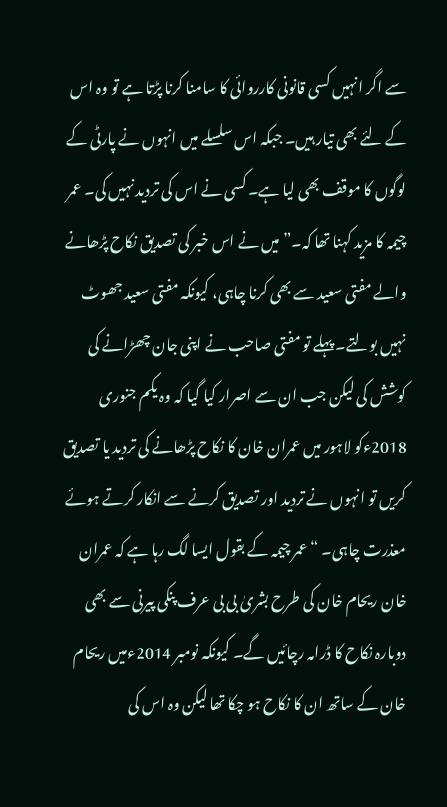سے اگر انہیں کسی قانونی کارروائی کا سامنا کرنا پڑتا ہے تو وہ اس کے لئے بھی تیار ہیں۔ جبکہ اس سلسلے میں انہوں نے پارٹی کے لوگوں کا موقف بھی لیا ہے۔ کسی نے اس کی تردید نہیں کی۔ عمر چیمہ کا مزید کہنا تھا کہ۔” میں نے اس خبر کی تصدیق نکاح پڑھانے والے مفتی سعید سے بھی کرنا چاہی، کیونکہ مفتی سعید جھوٹ نہیں بولتے۔ پہلے تو مفتی صاحب نے اپنی جان چھڑانے کی کوشش کی لیکن جب ان سے اصرار کیا گیا کہ وہ یکم جنوری 2018ءکو لاہور میں عمران خان کا نکاح پڑھانے کی تردید یا تصدیق کریں تو انہوں نے تردید اور تصدیق کرنے سے انکار کرتے ہوئے معذرت چاہی۔ “ عمر چیمہ کے بقول ایسا لگ رہا ہے کہ عمران خان ریحام خان کی طرح بشریٰ بی بی عرف پنکی پیرنی سے بھی دوبارہ نکاح کا ڈرامہ رچائیں گے۔ کیونکہ نومبر 2014ءمیں ریحام خان کے ساتھ ان کا نکاح ہو چکا تھا لیکن وہ اس کی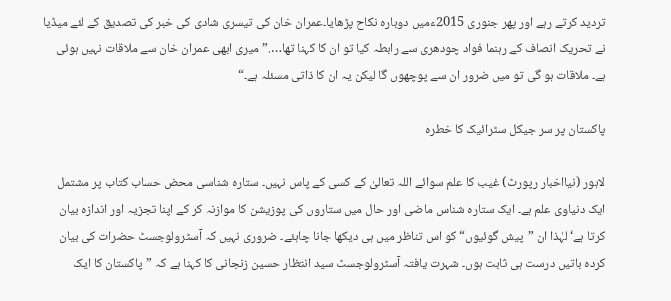تردید کرتے رہے اور پھر جنوری 2015ءمیں دوبارہ نکاح پڑھایا۔عمران خان کی تیسری شادی کی خبر کی تصدیق کے لئے میڈیا نے تحریک انصاف کے رہنما فواد چودھری سے رابطہ کیا تو ان کا کہنا تھا….” میری ابھی عمران خان سے ملاقات نہیں ہوئی ہے۔ ملاقات ہو گی تو میں ضرور ان سے پوچھوں گا لیکن یہ ان کا ذاتی مسئلہ ہے۔“

پاکستان پر سر جیکل سٹرائیک کا خطرہ

لاہور (نیااخبار رپورٹ) غیب کا علم سوائے اللہ تعالیٰ کے کسی کے پاس نہیں۔ ستارہ شناسی محض حساب کتاب پر مشتمل ایک دنیاوی علم ہے۔ ایک ستارہ شناس ماضی اور حال میں ستاروں کی پوزیشن کا موازنہ کر کے اپنا تجزیہ اور اندازہ بیان کرتا ہے‘ لہٰذا ان ”پیش گوئیوں“ کو اس تناظر میں ہی دیکھا جانا چاہئے۔ ضروری نہیں کہ آسٹرولوجسٹ حضرات کی بیان کردہ باتیں درست ہی ثابت ہوں۔ شہرت یافتہ آسٹرولوجسٹ سید انتظار حسین زنجانی کا کہنا ہے کہ ”پاکستان کا ایک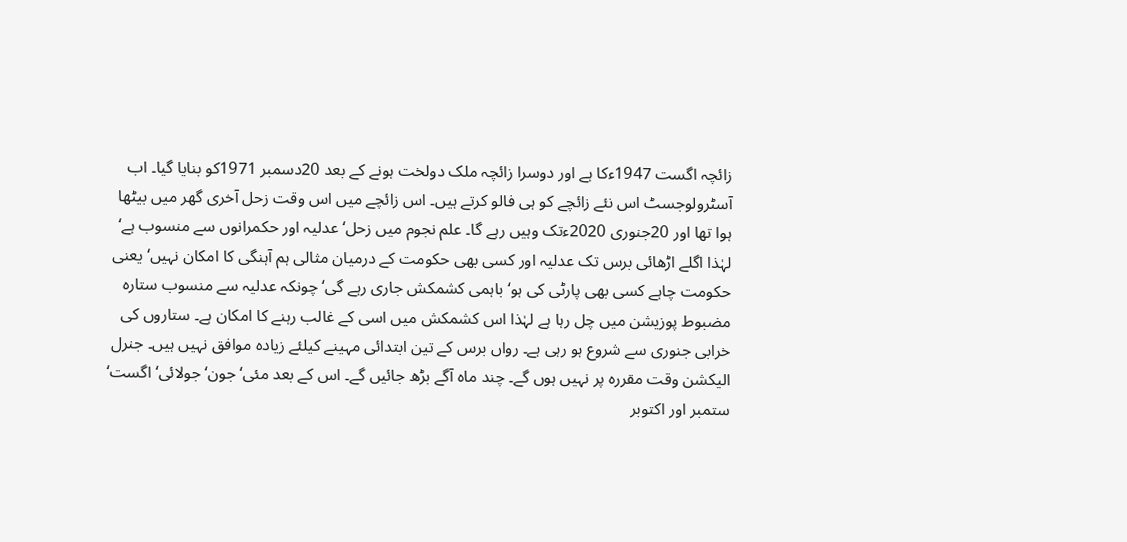زائچہ اگست 1947ءکا ہے اور دوسرا زائچہ ملک دولخت ہونے کے بعد 20دسمبر 1971کو بنایا گیا۔ اب آسٹرولوجسٹ اس نئے زائچے کو ہی فالو کرتے ہیں۔ اس زائچے میں اس وقت زحل آخری گھر میں بیٹھا ہوا تھا اور 20جنوری 2020ءتک وہیں رہے گا۔ علم نجوم میں زحل‘ عدلیہ اور حکمرانوں سے منسوب ہے‘ لہٰذا اگلے اڑھائی برس تک عدلیہ اور کسی بھی حکومت کے درمیان مثالی ہم آہنگی کا امکان نہیں‘ یعنی حکومت چاہے کسی بھی پارٹی کی ہو‘ باہمی کشمکش جاری رہے گی‘ چونکہ عدلیہ سے منسوب ستارہ مضبوط پوزیشن میں چل رہا ہے لہٰذا اس کشمکش میں اسی کے غالب رہنے کا امکان ہے۔ ستاروں کی خرابی جنوری سے شروع ہو رہی ہے۔ رواں برس کے تین ابتدائی مہینے کیلئے زیادہ موافق نہیں ہیں۔ جنرل الیکشن وقت مقررہ پر نہیں ہوں گے۔ چند ماہ آگے بڑھ جائیں گے۔ اس کے بعد مئی‘ جون‘ جولائی‘ اگست‘ ستمبر اور اکتوبر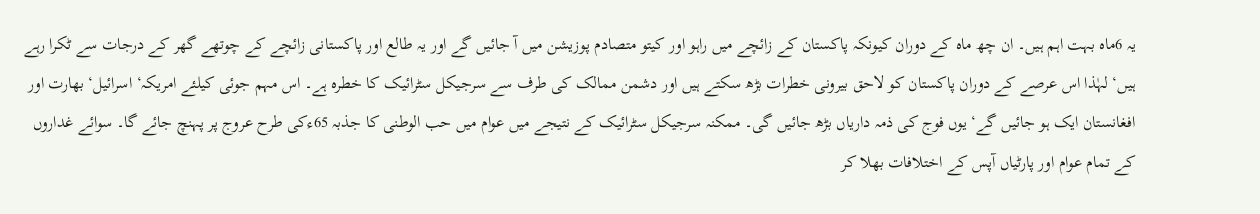یہ 6ماہ بہت اہم ہیں۔ ان چھ ماہ کے دوران کیونکہ پاکستان کے زائچے میں راہو اور کیتو متصادم پوزیشن میں آ جائیں گے اور یہ طالع اور پاکستانی زائچے کے چوتھے گھر کے درجات سے ٹکرا رہے ہیں‘ لہٰذا اس عرصے کے دوران پاکستان کو لاحق بیرونی خطرات بڑھ سکتے ہیں اور دشمن ممالک کی طرف سے سرجیکل سٹرائیک کا خطرہ ہے۔ اس مہم جوئی کیلئے امریکہ‘ اسرائیل‘ بھارت اور افغانستان ایک ہو جائیں گے‘ یوں فوج کی ذمہ داریاں بڑھ جائیں گی۔ ممکنہ سرجیکل سٹرائیک کے نتیجے میں عوام میں حب الوطنی کا جذبہ 65ءکی طرح عروج پر پہنچ جائے گا۔ سوائے غداروں کے تمام عوام اور پارٹیاں آپس کے اختلافات بھلا کر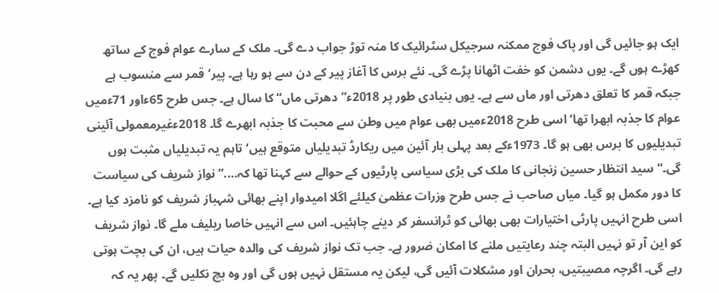ایک ہو جائیں گی اور پاک فوج ممکنہ سرجیکل سٹرائیک کا منہ توڑ جواب دے گی۔ ملک کے سارے عوام فوج کے ساتھ کھڑے ہوں گے۔ یوں دشمن کو خفت اٹھانا پڑے گی۔ نئے برس کا آغاز پیر کے دن سے ہو رہا ہے۔ پیر‘ قمر سے منسوب ہے جبکہ قمر کا تعلق دھرتی اور ماں سے ہے۔ یوں بنیادی طور پر 2018ء”دھرتی ماں“ کا سال ہے۔ جس طرح 65ءاور 71ءمیں عوام کا جذبہ ابھرا تھا‘ اسی طرح 2018ءمیں بھی عوام میں وطن سے محبت کا جذبہ ابھرے گا۔ 2018ءغیرمعمولی آئینی تبدیلیوں کا برس بھی ہو گا۔ 1973ءکے بعد پہلی بار آئین میں ریکارڈ تبدیلیاں متوقع ہیں‘ تاہم یہ تبدیلیاں مثبت ہوں گی۔“ سید انتظار حسین زنجانی کا ملک کی بڑی سیاسی پارٹیوں کے حوالے سے کہنا تھا کہ….” نواز شریف کی سیاست کا دور مکمل ہو گیا۔ میاں صاحب نے جس طرح وزرات عظمیٰ کیلئے اگلا امیدوار اپنے بھائی شہباز شریف کو نامزد کیا ہے۔ اسی طرح انہیں پارٹی اختیارات بھی بھائی کو ٹرانسفر کر دینے چاہئیں۔ اس سے انہیں خاصا ریلیف ملے گا۔ نواز شریف کو این آر تو نہیں البتہ چند رعایتیں ملنے کا امکان ضرور ہے۔ جب تک نواز شریف کی والدہ حیات ہیں، ان کی بچت ہوتی رہے گی۔ اگرچہ مصیبتیں، بحران اور مشکلات آئیں گی، لیکن یہ مستقل نہیں ہوں گی اور وہ بچ نکلیں گے۔ پھر یہ کہ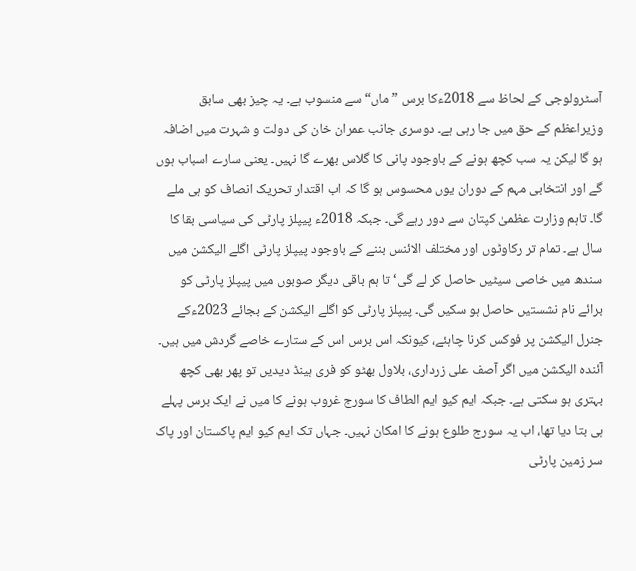آسٹرولوجی کے لحاظ سے 2018ءکا برس ” ماں“ سے منسوب ہے۔ یہ چیز بھی سابق وزیراعظم کے حق میں جا رہی ہے۔ دوسری جانب عمران خان کی دولت و شہرت میں اضافہ ہو گا لیکن یہ سب کچھ ہونے کے باوجود پانی کا گلاس بھرے گا نہیں۔ یعنی سارے اسباب ہوں گے اور انتخابی مہم کے دوران یوں محسوس ہو گا کہ اب اقتدار تحریک انصاف کو ہی ملے گا۔ تاہم وزارت عظمیٰ کپتان سے دور رہے گی۔ جبکہ 2018ء پیپلز پارٹی کی سیاسی بقا کا سال ہے۔ تمام تر رکاوٹوں اور مختلف الائنس بننے کے باوجود پیپلز پارٹی اگلے الیکشن میں سندھ میں خاصی سیٹیں حاصل کر لے گی‘ تا ہم باقی دیگر صوبوں میں پیپلز پارٹی کو برائے نام نشستیں حاصل ہو سکیں گی۔ پیپلز پارٹی کو اگلے الیکشن کے بجائے 2023ءکے جنرل الیکشن پر فوکس کرنا چاہئے، کیونکہ اس برس اس کے ستارے خاصے گردش میں ہیں۔ آئندہ الیکشن میں اگر آصف علی زرداری، بلاول بھٹو کو فری ہینڈ دیدیں تو پھر بھی کچھ بہتری ہو سکتی ہے۔ جبکہ ایم کیو ایم الطاف کا سورج غروب ہونے کا میں نے ایک برس پہلے ہی بتا دیا تھا، اب یہ سورج طلوع ہونے کا امکان نہیں۔ جہاں تک ایم کیو ایم پاکستان اور پاک سر زمین پارٹی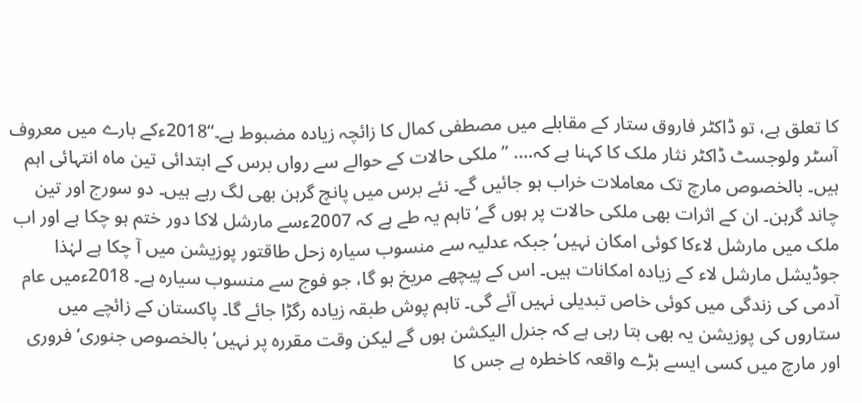کا تعلق ہے، تو ڈاکٹر فاروق ستار کے مقابلے میں مصطفی کمال کا زائچہ زیادہ مضبوط ہے۔“2018ءکے بارے میں معروف آسٹر ولوجسٹ ڈاکٹر نثار ملک کا کہنا ہے کہ…. ” ملکی حالات کے حوالے سے رواں برس کے ابتدائی تین ماہ انتہائی اہم ہیں۔ بالخصوص مارچ تک معاملات خراب ہو جائیں گے۔ نئے برس میں پانچ گرہن بھی لگ رہے ہیں۔ دو سورج اور تین چاند گرہن۔ ان کے اثرات بھی ملکی حالات پر ہوں گے‘ تاہم یہ طے ہے کہ 2007ءسے مارشل لاکا دور ختم ہو چکا ہے اور اب ملک میں مارشل لاءکا کوئی امکان نہیں‘ جبکہ عدلیہ سے منسوب سیارہ زحل طاقتور پوزیشن میں آ چکا ہے لہٰذا جوڈیشل مارشل لاء کے زیادہ امکانات ہیں۔ اس کے پیچھے مریخ ہو گا، جو فوج سے منسوب سیارہ ہے۔ 2018ءمیں عام آدمی کی زندگی میں کوئی خاص تبدیلی نہیں آئے گی۔ تاہم پوش طبقہ زیادہ رگڑا جائے گا۔ پاکستان کے زائچے میں ستاروں کی پوزیشن یہ بھی بتا رہی ہے کہ جنرل الیکشن ہوں گے لیکن وقت مقررہ پر نہیں‘ بالخصوص جنوری‘ فروری اور مارچ میں کسی ایسے بڑے واقعہ کاخطرہ ہے جس کا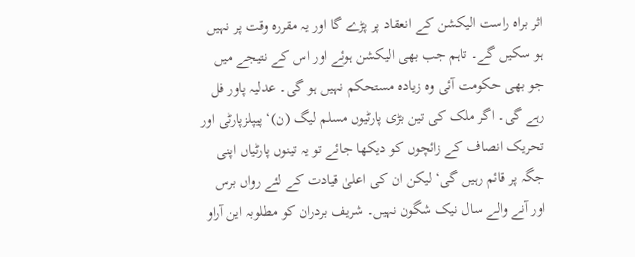اثر براہ راست الیکشن کے انعقاد پر پڑے گا اور یہ مقررہ وقت پر نہیں ہو سکیں گے۔ تاہم جب بھی الیکشن ہوئے اور اس کے نتیجے میں جو بھی حکومت آئی وہ زیادہ مستحکم نہیں ہو گی۔ عدلیہ پاور فل رہے گی۔ اگر ملک کی تین بڑی پارٹیوں مسلم لیگ (ن)‘ پیپلزپارٹی اور تحریک انصاف کے زائچوں کو دیکھا جائے تو یہ تینوں پارٹیاں اپنی جگہ پر قائم رہیں گی‘ لیکن ان کی اعلیٰ قیادت کے لئے رواں برس اور آنے والے سال نیک شگون نہیں۔ شریف بردران کو مطلوبہ این آراو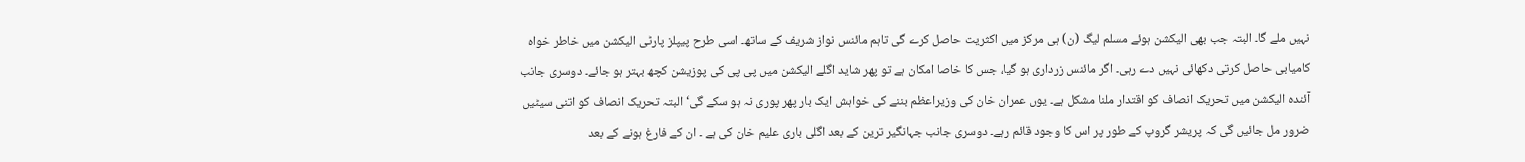نہیں ملے گا۔ البتہ جب بھی الیکشن ہوئے مسلم لیگ (ن) ہی مرکز میں اکثریت حاصل کرے گی تاہم مائنس نواز شریف کے ساتھ۔ اسی طرح پیپلز پارٹی الیکشن میں خاطر خواہ کامیابی حاصل کرتی دکھائی نہیں دے رہی۔ اگر مائنس زرداری ہو گیا، جس کا خاصا امکان ہے تو پھر شاید اگلے الیکشن میں پی پی کی پوزیشن کچھ بہتر ہو جائے۔ دوسری جانب آئندہ الیکشن میں تحریک انصاف کو اقتدار ملنا مشکل ہے۔ یوں عمران خان کی وزیراعظم بننے کی خواہش ایک بار پھر پوری نہ ہو سکے گی‘ البتہ تحریک انصاف کو اتنی سیٹیں ضرور مل جائیں گی کہ پریشر گروپ کے طور پر اس کا وجود قائم رہے۔ دوسری جانب جہانگیر ترین کے بعد اگلی باری علیم خان کی ہے ۔ ان کے فارغ ہونے کے بعد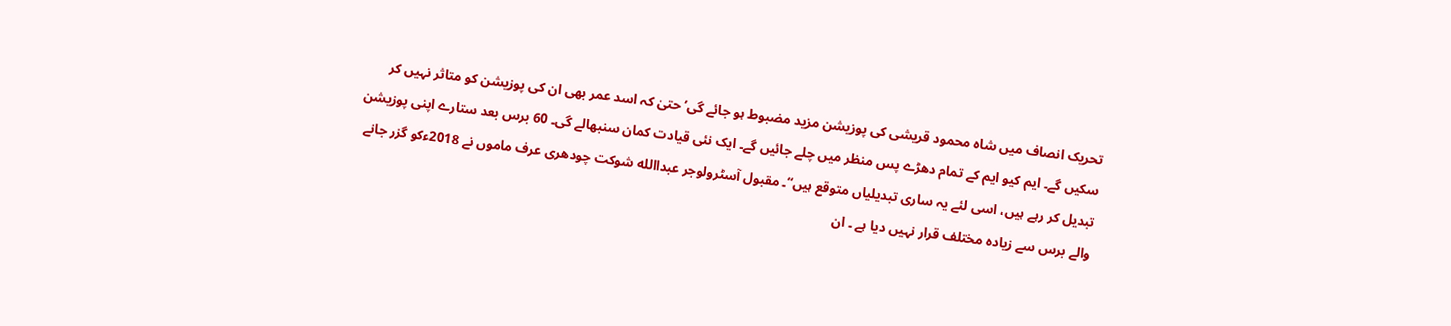تحریک انصاف میں شاہ محمود قریشی کی پوزیشن مزید مضبوط ہو جائے گی‘ حتیٰ کہ اسد عمر بھی ان کی پوزیشن کو متاثر نہیں کر سکیں گے۔ ایم کیو ایم کے تمام دھڑے پس منظر میں چلے جائیں گے۔ ایک نئی قیادت کمان سنبھالے گی۔ 60 برس بعد ستارے اپنی پوزیشن تبدیل کر رہے ہیں، اسی لئے یہ ساری تبدیلیاں متوقع ہیں“۔ مقبول آسٹرولوجر عبداالله شوکت چودھری عرف ماموں نے 2018ءکو گزر جانے والے برس سے زیادہ مختلف قرار نہیں دیا ہے ۔ ان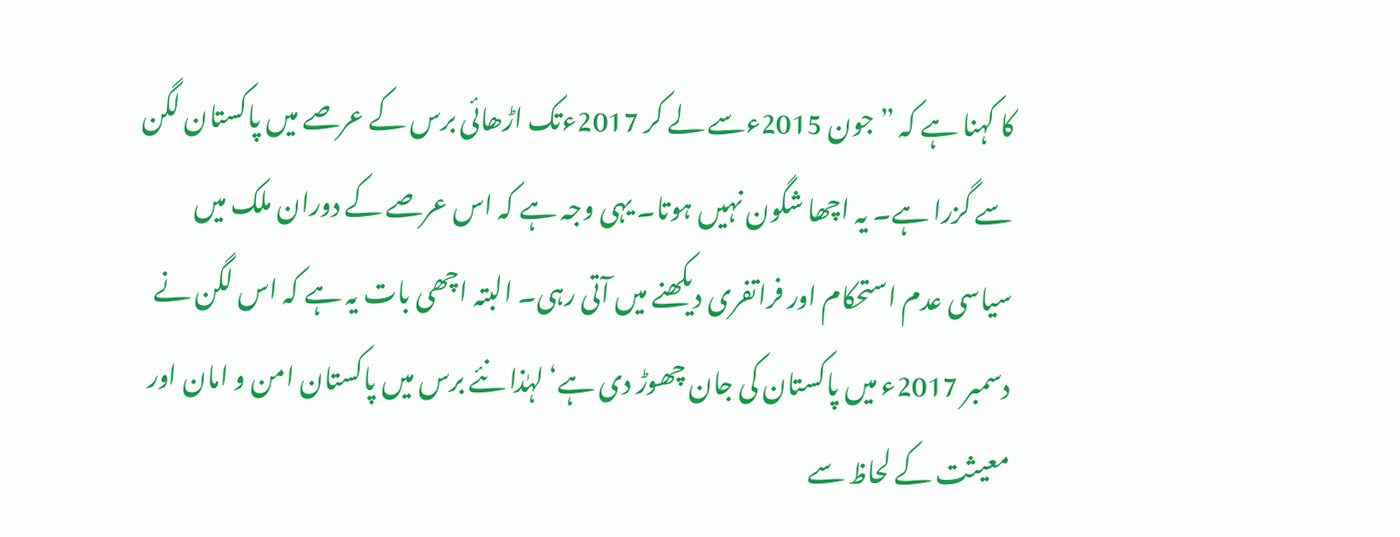کا کہنا ہے کہ ”جون 2015ءسے لے کر 2017ءتک اڑھائی برس کے عرصے میں پاکستان لگن سے گزرا ہے۔ یہ اچھا شگون نہیں ہوتا۔ یہی وجہ ہے کہ اس عرصے کے دوران ملک میں سیاسی عدم استحکام اور فراتفری دیکھنے میں آتی رہی۔ البتہ اچھی بات یہ ہے کہ اس لگن نے دسمبر 2017ء میں پاکستان کی جان چھوڑ دی ہے‘ لہٰذا نئے برس میں پاکستان امن و امان اور معیثت کے لحاظ سے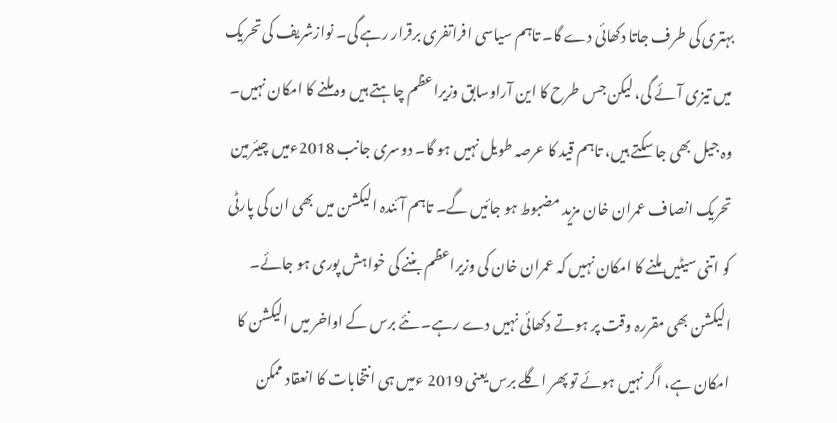بہتری کی طرف جاتا دکھائی دے گا۔ تاہم سیاسی افراتفری برقرار رہے گی۔ نوازشریف کی تحریک میں تیزی آئے گی، لیکن جس طرح کا این آراوسابق وزیراعظم چاہتے ہیں وہ ملنے کا امکان نہیں۔ وہ جیل بھی جا سکتے ہیں، تاہم قید کا عرصہ طویل نہیں ہو گا۔ دوسری جانب 2018ءمیں چیئرمین تحریک انصاف عمران خان مزید مضبوط ہو جائیں گے۔ تاہم آئندہ الیکشن میں بھی ان کی پارٹی کو اتنی سیٹیں ملنے کا امکان نہیں کہ عمران خان کی وزیراعظم بننے کی خواہش پوری ہو جائے۔ الیکشن بھی مقررہ وقت پر ہوتے دکھائی نہیں دے رہے۔ نئے برس کے اواخر میں الیکشن کا امکان ہے، اگر نہیں ہوئے تو پھر اگلے برس یعنی 2019 ءمیں ہی انتخابات کا انعقاد ممکن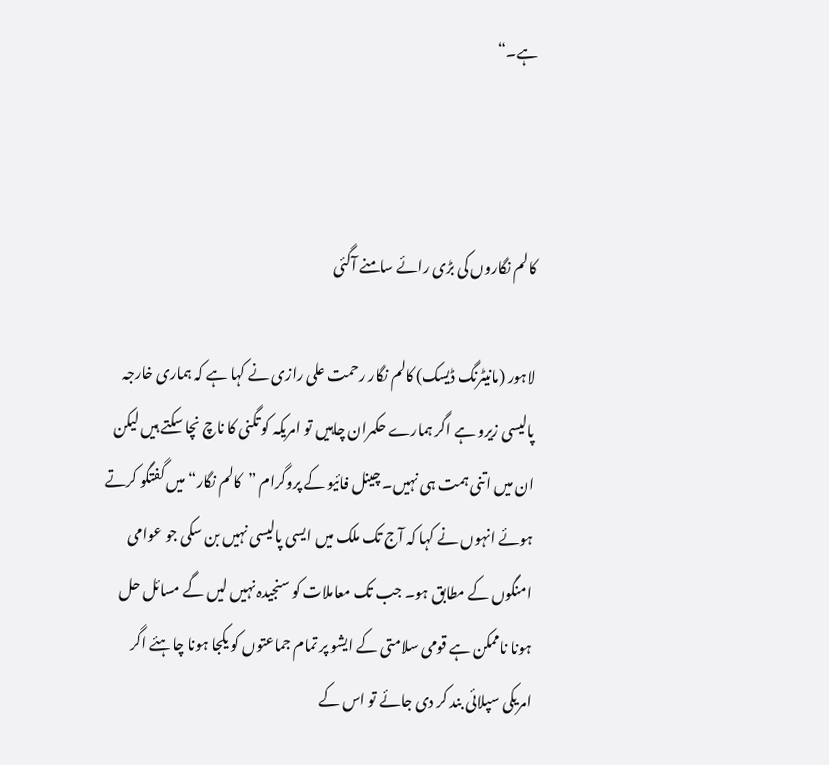ہے۔“



کالم نگاروں کی بڑی رائے سامنے آگئی

لاہور (مانیٹرنگ ڈیسک) کالم نگار رحمت علی رازی نے کہا ہے کہ ہماری خارجہ پالیسی زیرو ہے اگر ہمارے حکمران چاہیں تو امریکہ کو تگنی کا ناچ نچا سکتے ہیں لیکن ان میں اتنی ہمت ہی نہیں۔ چینل فائیو کے پروگرام ”کالم نگار“میں گفتگو کرتے ہوئے انہوں نے کہا کہ آج تک ملک میں ایسی پالیسی نہیں بن سکی جو عوامی امنگوں کے مطابق ہو۔ جب تک معاملات کو سنجیدہ نہیں لیں گے مسائل حل ہونا ناممکن ہے قومی سلامتی کے ایشو پر تمام جماعتوں کو یکجا ہونا چاہئے اگر امریکی سپلائی بند کر دی جائے تو اس کے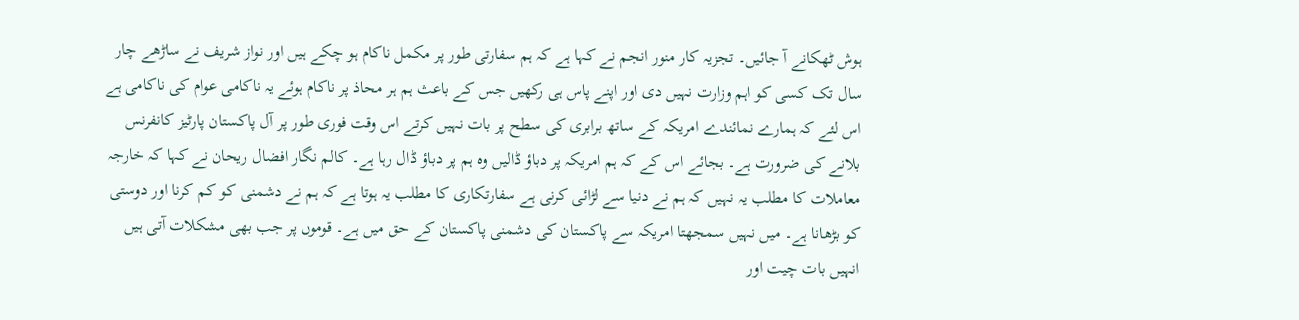ہوش ٹھکانے آ جائیں۔ تجزیہ کار منور انجم نے کہا ہے کہ ہم سفارتی طور پر مکمل ناکام ہو چکے ہیں اور نواز شریف نے ساڑھے چار سال تک کسی کو اہم وزارت نہیں دی اور اپنے پاس ہی رکھیں جس کے باعث ہم ہر محاذ پر ناکام ہوئے یہ ناکامی عوام کی ناکامی ہے اس لئے کہ ہمارے نمائندے امریکہ کے ساتھ برابری کی سطح پر بات نہیں کرتے اس وقت فوری طور پر آل پاکستان پارٹیز کانفرنس بلانے کی ضرورت ہے۔ بجائے اس کے کہ ہم امریکہ پر دباؤ ڈالیں وہ ہم پر دباؤ ڈال رہا ہے۔ کالم نگار افضال ریحان نے کہا کہ خارجہ معاملات کا مطلب یہ نہیں کہ ہم نے دنیا سے لڑائی کرنی ہے سفارتکاری کا مطلب یہ ہوتا ہے کہ ہم نے دشمنی کو کم کرنا اور دوستی کو بڑھانا ہے۔ میں نہیں سمجھتا امریکہ سے پاکستان کی دشمنی پاکستان کے حق میں ہے۔ قوموں پر جب بھی مشکلات آتی ہیں انہیں بات چیت اور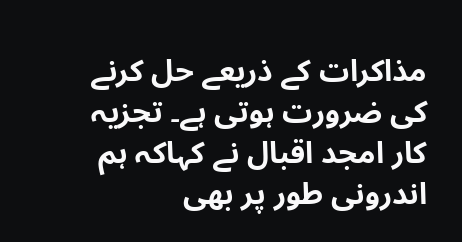مذاکرات کے ذریعے حل کرنے کی ضرورت ہوتی ہے۔ تجزیہ کار امجد اقبال نے کہاکہ ہم اندرونی طور پر بھی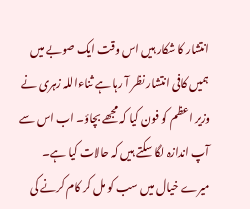انتشار کا شکار ہیں اس وقت ایک صوبے میں ہمیں کافی انتشار نظر آ رہا ہے ثناءاللہ زہری نے وزیر اعظم کو فون کیا کہ مجھے بچاؤ۔ اب اس سے آپ اندازہ لگا سکتے ہیں کہ حالات کیا ہے۔ میرے خیال میں سب کو مل کر کام کرنے کی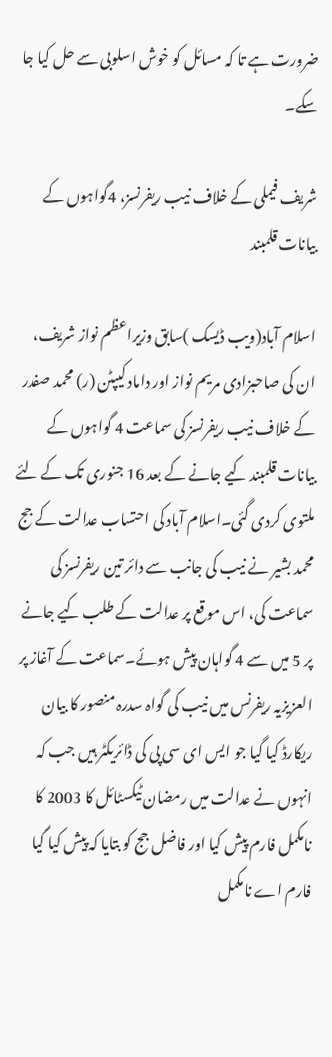ضرورت ہے تا کہ مسائل کو خوش اسلوبی سے حل کیا جا سکے۔

شریف فیملی کے خلاف نیب ریفرنسز، 4گواہوں کے بیانات قلمبند

اسلام آباد(ویب ڈیسک )سابق وزیراعظم نواز شریف، ان کی صاحبزادی مریم نواز اور داماد کیپٹن (ر) محمد صفدر کے خلاف نیب ریفرنسز کی سماعت 4 گواہوں کے بیانات قلمبند کیے جانے کے بعد 16 جنوری تک کے لئے ملتوی کردی گئی۔اسلام آباد کی احتساب عدالت کے جج محمد بشیر نے نیب کی جانب سے دائر تین ریفرنسز کی سماعت کی، اس موقع پر عدالت کے طلب کیے جانے پر 5 میں سے 4 گواہان پیش ہوئے۔سماعت کے آغاز پر العزیزیہ ریفرنس میں نیب کی گواہ سدرہ منصور کا بیان ریکارڈ کیا گیا جو ایس ای سی پی کی ڈائریکٹر ہیں جب کہ انہوں نے عدالت میں رمضان ٹیکسٹائل کا 2003 کا نامکمل فارم پیش کیا اور فاضل جج کو بتایا کہ پیش کیا گیا فارم اے نامکمل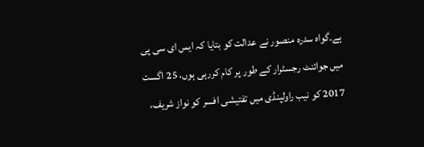ہے۔گواہ سدرہ منصور نے عدالت کو بتایا کہ ایس ای سی پی میں جوائنٹ رجسٹرار کے طور پر کام کررہی ہوں، 25 اگست 2017 کو نیب راولپنڈی میں تفتیشی افسر کو نواز شریف،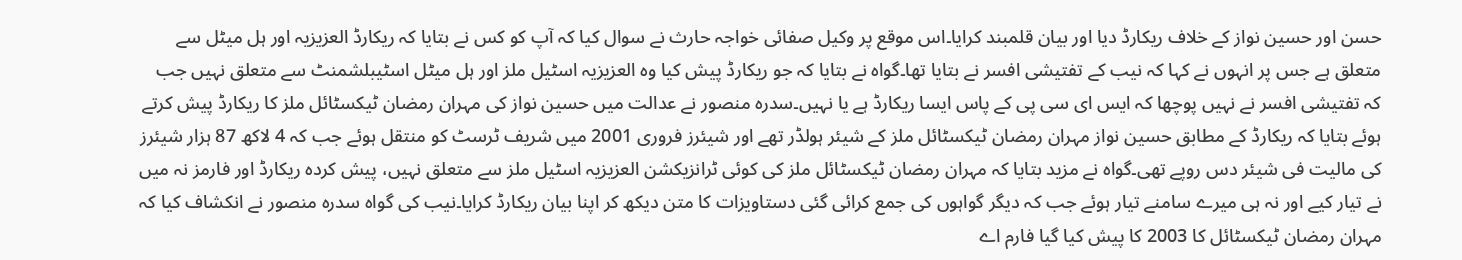حسن اور حسین نواز کے خلاف ریکارڈ دیا اور بیان قلمبند کرایا۔اس موقع پر وکیل صفائی خواجہ حارث نے سوال کیا کہ آپ کو کس نے بتایا کہ ریکارڈ العزیزیہ اور ہل میٹل سے متعلق ہے جس پر انہوں نے کہا کہ نیب کے تفتیشی افسر نے بتایا تھا۔گواہ نے بتایا کہ جو ریکارڈ پیش کیا وہ العزیزیہ اسٹیل ملز اور ہل میٹل اسٹیبلشمنٹ سے متعلق نہیں جب کہ تفتیشی افسر نے نہیں پوچھا کہ ایس ای سی پی کے پاس ایسا ریکارڈ ہے یا نہیں۔سدرہ منصور نے عدالت میں حسین نواز کی مہران رمضان ٹیکسٹائل ملز کا ریکارڈ پیش کرتے ہوئے بتایا کہ ریکارڈ کے مطابق حسین نواز مہران رمضان ٹیکسٹائل ملز کے شیئر ہولڈر تھے اور شیئرز فروری 2001 میں شریف ٹرسٹ کو منتقل ہوئے جب کہ 4 لاکھ 87 ہزار شیئرز کی مالیت فی شیئر دس روپے تھی۔گواہ نے مزید بتایا کہ مہران رمضان ٹیکسٹائل ملز کی کوئی ٹرانزیکشن العزیزیہ اسٹیل ملز سے متعلق نہیں، پیش کردہ ریکارڈ اور فارمز نہ میں نے تیار کیے اور نہ ہی میرے سامنے تیار ہوئے جب کہ دیگر گواہوں کی جمع کرائی گئی دستاویزات کا متن دیکھ کر اپنا بیان ریکارڈ کرایا۔نیب کی گواہ سدرہ منصور نے انکشاف کیا کہ مہران رمضان ٹیکسٹائل کا 2003 کا پیش کیا گیا فارم اے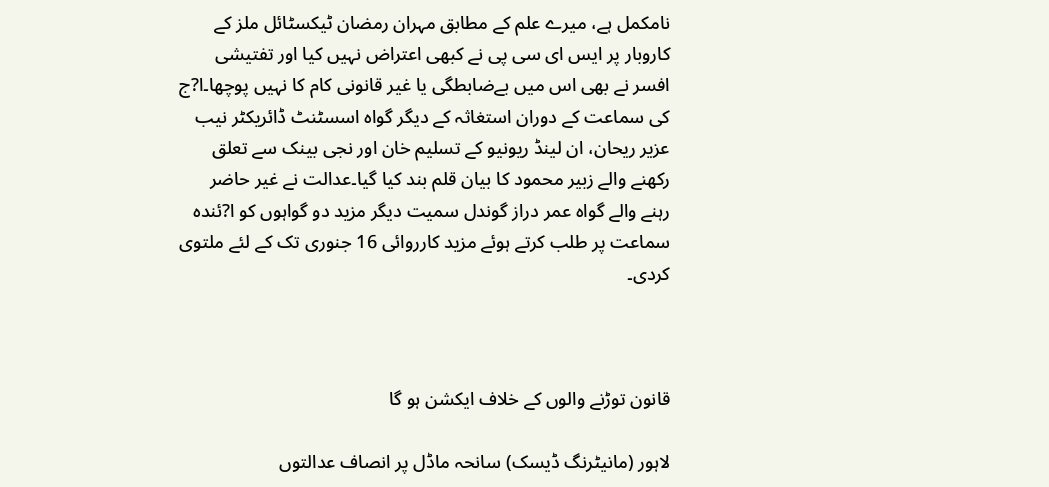نامکمل ہے، میرے علم کے مطابق مہران رمضان ٹیکسٹائل ملز کے کاروبار پر ایس ای سی پی نے کبھی اعتراض نہیں کیا اور تفتیشی افسر نے بھی اس میں بےضابطگی یا غیر قانونی کام کا نہیں پوچھا۔ا?ج کی سماعت کے دوران استغاثہ کے دیگر گواہ اسسٹنٹ ڈائریکٹر نیب عزیر ریحان، ان لینڈ ریونیو کے تسلیم خان اور نجی بینک سے تعلق رکھنے والے زبیر محمود کا بیان قلم بند کیا گیا۔عدالت نے غیر حاضر رہنے والے گواہ عمر دراز گوندل سمیت دیگر مزید دو گواہوں کو ا?ئندہ سماعت پر طلب کرتے ہوئے مزید کارروائی 16 جنوری تک کے لئے ملتوی کردی۔



قانون توڑنے والوں کے خلاف ایکشن ہو گا

لاہور (مانیٹرنگ ڈیسک) سانحہ ماڈل پر انصاف عدالتوں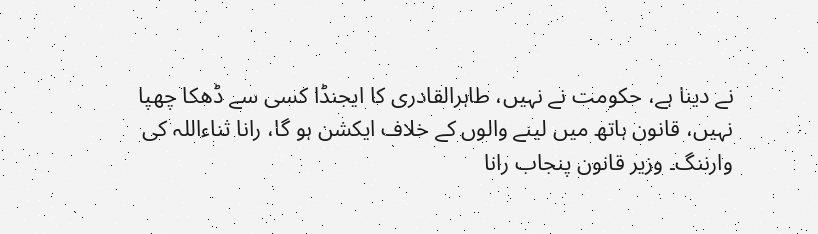نے دینا ہے، حکومت نے نہیں، طاہرالقادری کا ایجنڈا کسی سے ڈھکا چھپا نہیں، قانون ہاتھ میں لینے والوں کے خلاف ایکشن ہو گا، رانا ثناءاللہ کی وارننگ۔ وزیر قانون پنجاب رانا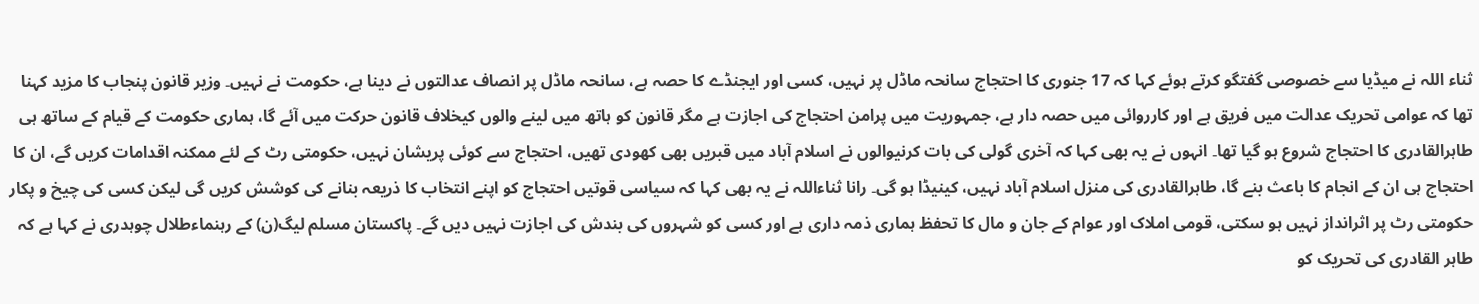ثناء اللہ نے میڈیا سے خصوصی گفتگو کرتے ہوئے کہا کہ 17 جنوری کا احتجاج سانحہ ماڈل پر نہیں، کسی اور ایجنڈے کا حصہ ہے، سانحہ ماڈل پر انصاف عدالتوں نے دینا ہے، حکومت نے نہیں۔ وزیر قانون پنجاب کا مزید کہنا تھا کہ عوامی تحریک عدالت میں فریق ہے اور کارروائی میں حصہ دار ہے، جمہوریت میں پرامن احتجاج کی اجازت ہے مگر قانون کو ہاتھ میں لینے والوں کیخلاف قانون حرکت میں آئے گا، ہماری حکومت کے قیام کے ساتھ ہی طاہرالقادری کا احتجاج شروع ہو گیا تھا۔ انہوں نے یہ بھی کہا کہ آخری گولی کی بات کرنیوالوں نے اسلام آباد میں قبریں بھی کھودی تھیں، احتجاج سے کوئی پریشان نہیں، حکومتی رٹ کے لئے ممکنہ اقدامات کریں گے، ان کا احتجاج ہی ان کے انجام کا باعث بنے گا، طاہرالقادری کی منزل اسلام آباد نہیں، کینیڈا ہو گی۔ رانا ثناءاللہ نے یہ بھی کہا کہ سیاسی قوتیں احتجاج کو اپنے انتخاب کا ذریعہ بنانے کی کوشش کریں گی لیکن کسی کی چیخ و پکار حکومتی رٹ پر اثرانداز نہیں ہو سکتی، قومی املاک اور عوام کے جان و مال کا تحفظ ہماری ذمہ داری ہے اور کسی کو شہروں کی بندش کی اجازت نہیں دیں گے۔ پاکستان مسلم لیگ(ن) کے رہنماءطلال چوہدری نے کہا ہے کہ طاہر القادری کی تحریک کو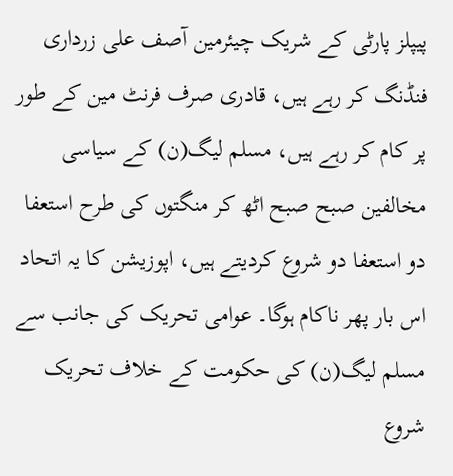پیپلز پارٹی کے شریک چیئرمین آصف علی زرداری فنڈنگ کر رہے ہیں، قادری صرف فرنٹ مین کے طور پر کام کر رہے ہیں، مسلم لیگ(ن) کے سیاسی مخالفین صبح صبح اٹھ کر منگتوں کی طرح استعفا دو استعفا دو شروع کردیتے ہیں، اپوزیشن کا یہ اتحاد اس بار پھر ناکام ہوگا۔ عوامی تحریک کی جانب سے مسلم لیگ(ن) کی حکومت کے خلاف تحریک شروع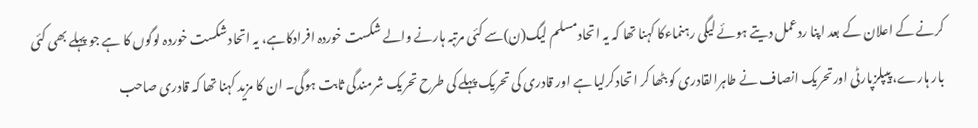کرنے کے اعلان کے بعد اپنا ردعمل دیتے ہوئے لیگی رہنماءکا کہنا تھا کہ یہ اتحادمسلم لیگ(ن)سے کئی مرتبہ ہارنے والے شکست خوردہ افرادکاہے، یہ اتحاد شکست خوردہ لوگوں کا ہے جو پہلے بھی کئی بار ہارے، پیپلزپارٹی اورتحریک انصاف نے طاہرالقادری کو بٹھا کر اتحادکرلیا ہے اور قادری کی تحریک پہلے کی طرح تحریک شرمندگی ثابت ہوگی۔ ان کا مزید کہنا تھا کہ قادری صاحب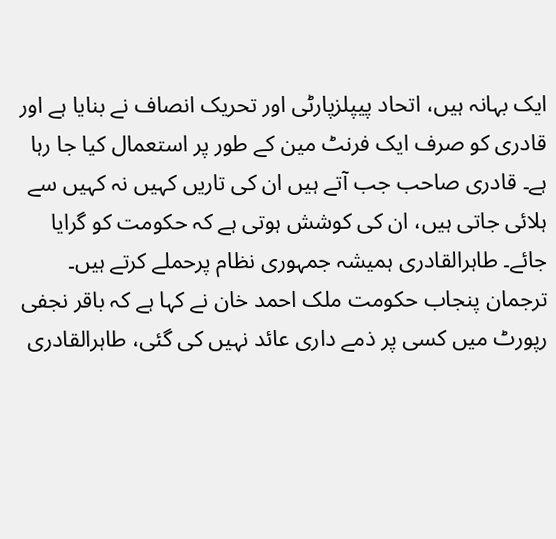ایک بہانہ ہیں، اتحاد پیپلزپارٹی اور تحریک انصاف نے بنایا ہے اور قادری کو صرف ایک فرنٹ مین کے طور پر استعمال کیا جا رہا ہے۔ قادری صاحب جب آتے ہیں ان کی تاریں کہیں نہ کہیں سے ہلائی جاتی ہیں، ان کی کوشش ہوتی ہے کہ حکومت کو گرایا جائے۔ طاہرالقادری ہمیشہ جمہوری نظام پرحملے کرتے ہیں۔ ترجمان پنجاب حکومت ملک احمد خان نے کہا ہے کہ باقر نجفی رپورٹ میں کسی پر ذمے داری عائد نہیں کی گئی، طاہرالقادری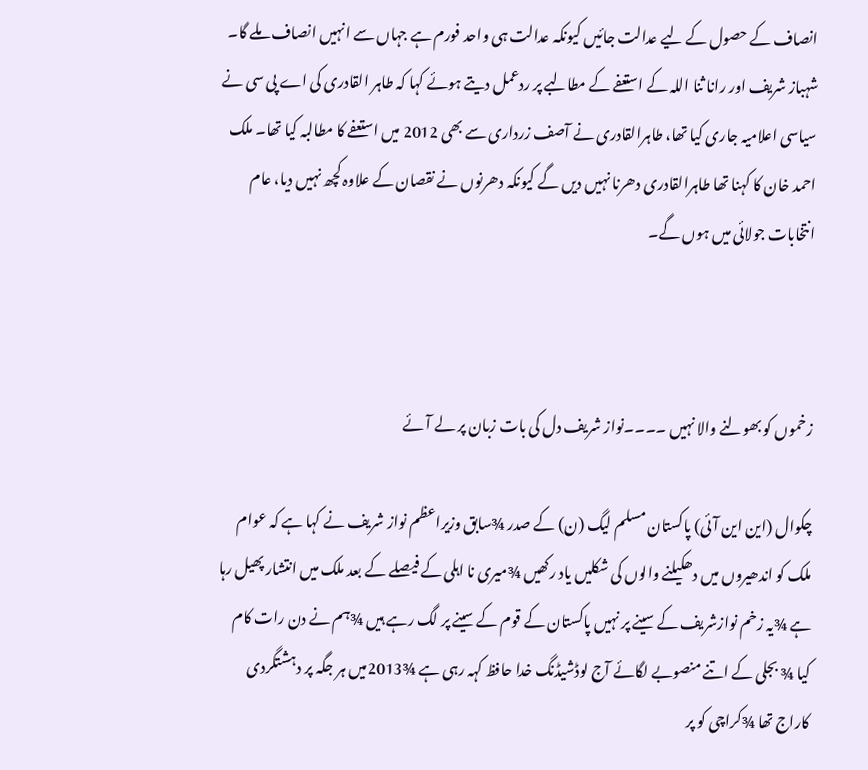انصاف کے حصول کے لیے عدالت جائیں کیونکہ عدالت ہی واحد فورم ہے جہاں سے انہیں انصاف ملے گا۔ شہباز شریف اور رانا ثنا اللہ کے استعفے کے مطالبے پر ردعمل دیتے ہوئے کہا کہ طاہر القادری کی اے پی سی نے سیاسی اعلامیہ جاری کیا تھا، طاہرالقادری نے آصف زرداری سے بھی 2012 میں استعفے کا مطالبہ کیا تھا۔ ملک احمد خان کا کہنا تھا طاہرالقادری دھرنا نہیں دیں گے کیونکہ دھرنوں نے نقصان کے علاوہ کچھ نہیں دیا، عام انتخابات جولائی میں ہوں گے۔



زخموں کو بھولنے والا نہیں ۔۔۔۔نواز شریف دل کی بات زبان پر لے آئے

چکوال (این این آئی) پاکستان مسلم لیگ (ن) کے صدر ¾سابق وزیراعظم نواز شریف نے کہا ہے کہ عوام ملک کو اندھیروں میں دھکیلنے والوں کی شکلیں یاد رکھیں ¾میری نا اہلی کے فیصلے کے بعد ملک میں انتشار پھیل رہا ہے ¾یہ زخم نوازشریف کے سینے پر نہیں پاکستان کے قوم کے سینے پر لگ رہے ہیں ¾ہم نے دن رات کام کیا ¾ بجلی کے اتنے منصوبے لگائے آج لوڈشیڈنگ خدا حافظ کہہ رہی ہے ¾2013میں ہر جگہ پر دہشتگردی کاراج تھا ¾کراچی کو پر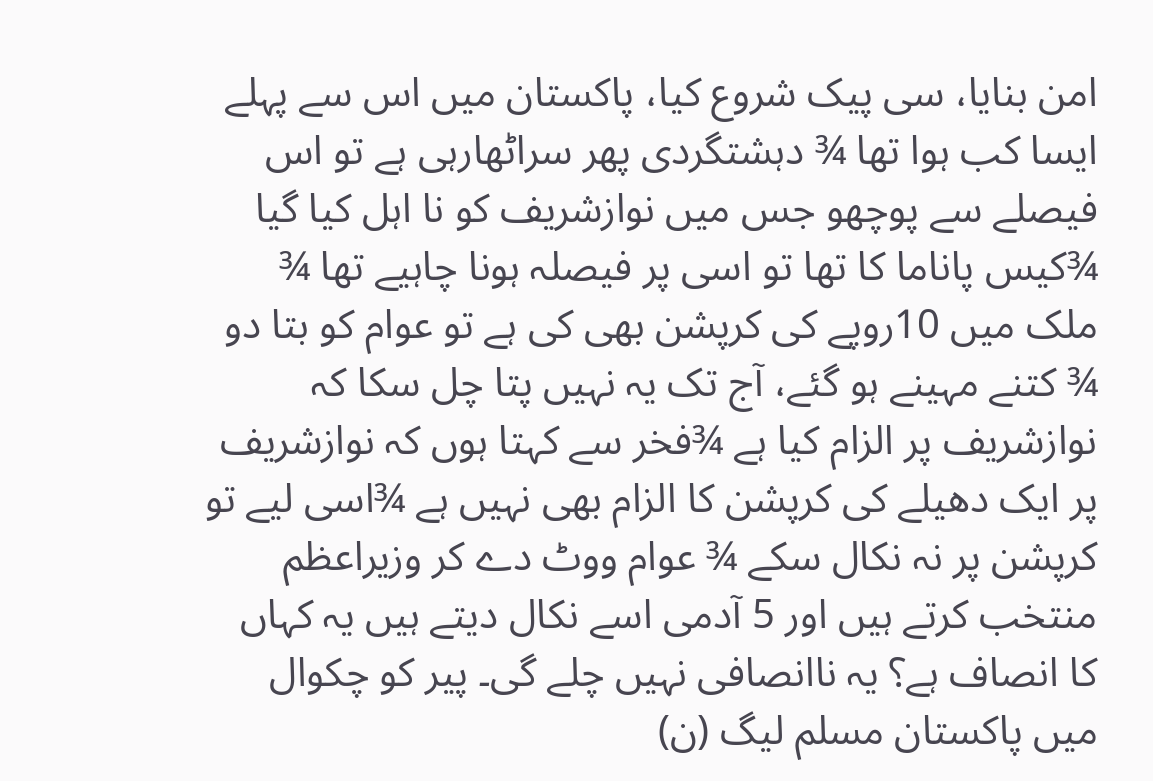امن بنایا، سی پیک شروع کیا، پاکستان میں اس سے پہلے ایسا کب ہوا تھا ¾ دہشتگردی پھر سراٹھارہی ہے تو اس فیصلے سے پوچھو جس میں نوازشریف کو نا اہل کیا گیا ¾کیس پاناما کا تھا تو اسی پر فیصلہ ہونا چاہیے تھا ¾ ملک میں 10روپے کی کرپشن بھی کی ہے تو عوام کو بتا دو ¾ کتنے مہینے ہو گئے، آج تک یہ نہیں پتا چل سکا کہ نوازشریف پر الزام کیا ہے ¾فخر سے کہتا ہوں کہ نوازشریف پر ایک دھیلے کی کرپشن کا الزام بھی نہیں ہے ¾اسی لیے تو کرپشن پر نہ نکال سکے ¾ عوام ووٹ دے کر وزیراعظم منتخب کرتے ہیں اور 5 آدمی اسے نکال دیتے ہیں یہ کہاں کا انصاف ہے؟ یہ ناانصافی نہیں چلے گی۔ پیر کو چکوال میں پاکستان مسلم لیگ (ن)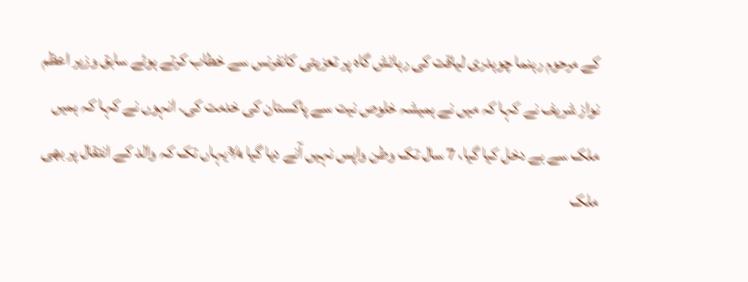کے مرحوم رہنما چوہدری لیاقت کی رہائش گاہ پر تعزیتی کانفرنس سے خطاب کرتے ہوئے سابق وزیر اعظم نواز شریف نے کہا کہ میں نے ہمیشہ خلوص نیت سے پاکستان کی خدمت کی۔ انہوں نے کہا کہ ہمیں ملک سے بے دخل کیا گیا، 7 سال تک وطن واپس نہیں آنے دیا گیا ¾یہاں تک کہ والد کے انتقال پر بھی ملک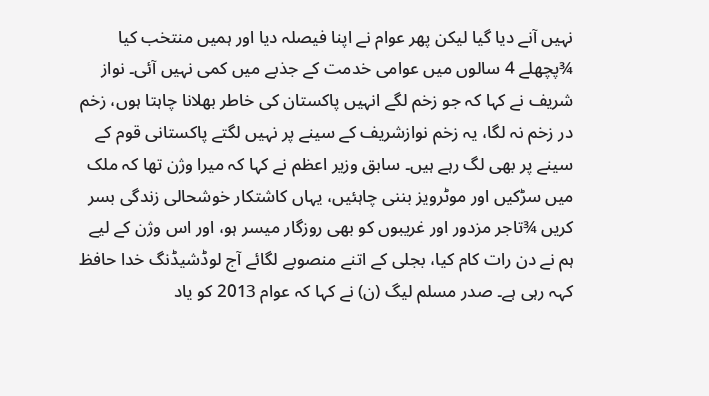نہیں آنے دیا گیا لیکن پھر عوام نے اپنا فیصلہ دیا اور ہمیں منتخب کیا ¾پچھلے 4 سالوں میں عوامی خدمت کے جذبے میں کمی نہیں آئی۔ نواز شریف نے کہا کہ جو زخم لگے انہیں پاکستان کی خاطر بھلانا چاہتا ہوں، زخم در زخم نہ لگا، یہ زخم نوازشریف کے سینے پر نہیں لگتے پاکستانی قوم کے سینے پر بھی لگ رہے ہیں۔ سابق وزیر اعظم نے کہا کہ میرا وژن تھا کہ ملک میں سڑکیں اور موٹرویز بننی چاہئیں، یہاں کاشتکار خوشحالی زندگی بسر کریں ¾تاجر مزدور اور غریبوں کو بھی روزگار میسر ہو، اور اس وژن کے لیے ہم نے دن رات کام کیا، بجلی کے اتنے منصوبے لگائے آج لوڈشیڈنگ خدا حافظ کہہ رہی ہے۔ صدر مسلم لیگ (ن) نے کہا کہ عوام 2013 کو یاد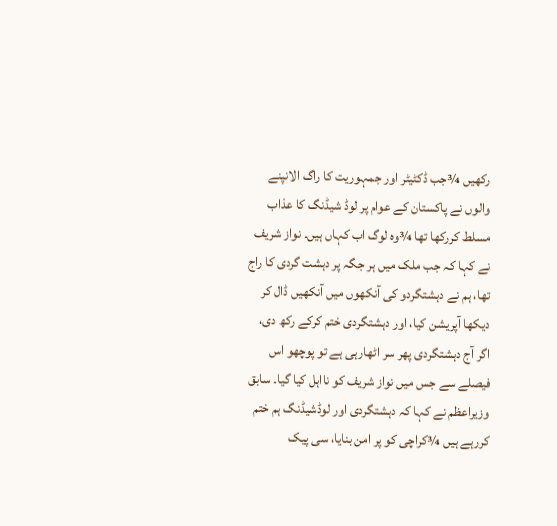رکھیں ¾جب ڈکٹیٹر اور جمہوریت کا راگ الانپنے والوں نے پاکستان کے عوام پر لوڈ شیڈنگ کا عذاب مسلط کررکھا تھا ¾وہ لوگ اب کہاں ہیں۔ نواز شریف نے کہا کہ جب ملک میں ہر جگہ پر دہشت گردی کا راج تھا، ہم نے دہشتگردو کی آنکھوں میں آنکھیں ڈال کر دیکھا آپریشن کیا، اور دہشتگردی ختم کرکے رکھ دی، اگر آج دہشتگردی پھر سر اٹھارہی ہے تو پوچھو اس فیصلے سے جس میں نواز شریف کو نااہل کیا گیا۔ سابق وزیراعظم نے کہا کہ دہشتگردی اور لوڈشیڈنگ ہم ختم کررہے ہیں ¾کراچی کو پر امن بنایا، سی پیک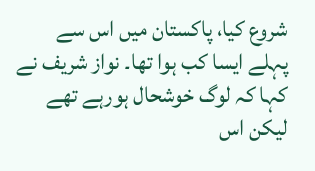شروع کیا، پاکستان میں اس سے پہلے ایسا کب ہوا تھا۔ نواز شریف نے کہا کہ لوگ خوشحال ہورہے تھے لیکن اس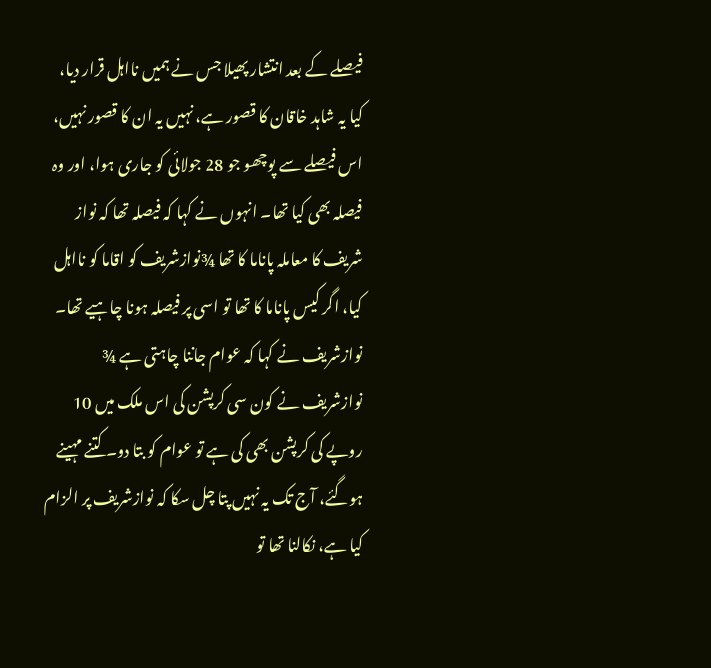فیصلے کے بعد انتشار پھیلا جس نے ہمیں نااہل قرار دیا، کیا یہ شاہد خاقان کا قصور ہے، نہیں یہ ان کا قصور نہیں، اس فیصلے سے پوچھو جو 28 جولائی کو جاری ہوا، اور وہ فیصلہ بھی کیا تھا۔ انہوں نے کہا کہ فیصلہ تھا کہ نواز شریف کا معاملہ پاناما کا تھا ¾نوازشریف کو اقاما کو نااہل کیا، اگر کیس پاناما کا تھا تو اسی پر فیصلہ ہونا چاہیے تھا۔ نوازشریف نے کہا کہ عوام جاننا چاہتی ہے ¾ نوازشریف نے کون سی کرپشن کی اس ملک میں 10 روپے کی کرپشن بھی کی ہے تو عوام کو بتا دو۔ کتنے مہینے ہوگئے، آج تک یہ نہیں پتا چل سکا کہ نوازشریف پر الزام کیا ہے، نکالنا تھا تو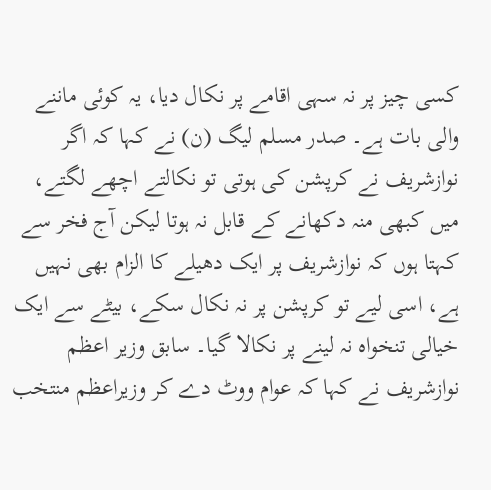کسی چیز پر نہ سہی اقامے پر نکال دیا، یہ کوئی ماننے والی بات ہے۔ صدر مسلم لیگ (ن) نے کہا کہ اگر نوازشریف نے کرپشن کی ہوتی تو نکالتے اچھے لگتے، میں کبھی منہ دکھانے کے قابل نہ ہوتا لیکن آج فخر سے کہتا ہوں کہ نوازشریف پر ایک دھیلے کا الزام بھی نہیں ہے، اسی لیے تو کرپشن پر نہ نکال سکے، بیٹے سے ایک خیالی تنخواہ نہ لینے پر نکالا گیا۔ سابق وزیر اعظم نوازشریف نے کہا کہ عوام ووٹ دے کر وزیراعظم منتخب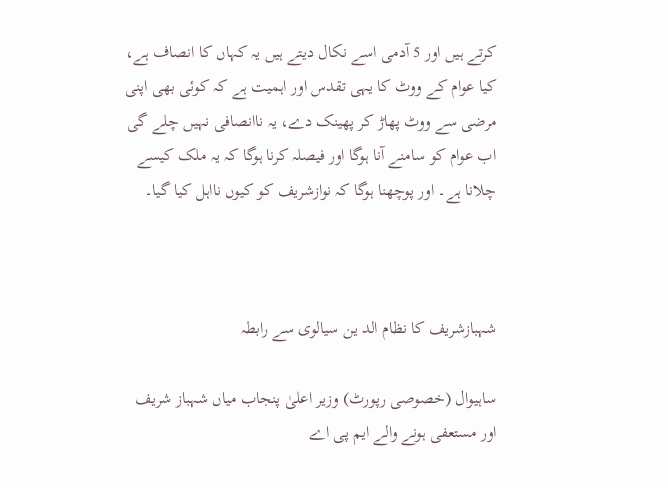کرتے ہیں اور 5 آدمی اسے نکال دیتے ہیں یہ کہاں کا انصاف ہے، کیا عوام کے ووٹ کا یہی تقدس اور اہمیت ہے کہ کوئی بھی اپنی مرضی سے ووٹ پھاڑ کر پھینک دے، یہ ناانصافی نہیں چلے گی اب عوام کو سامنے آنا ہوگا اور فیصلہ کرنا ہوگا کہ یہ ملک کیسے چلانا ہے۔ اور پوچھنا ہوگا کہ نوازشریف کو کیوں نااہل کیا گیا۔



شہبازشریف کا نظام الد ین سیالوی سے رابطہ

ساہیوال (خصوصی رپورٹ) وزیر اعلیٰ پنجاب میاں شہباز شریف اور مستعفی ہونے والے ایم پی اے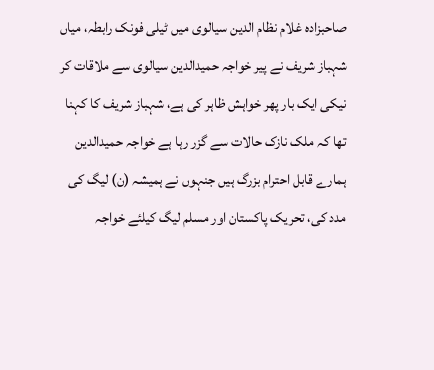صاحبزادہ غلام نظام الدین سیالوی میں ٹیلی فونک رابطہ، میاں شہباز شریف نے پیر خواجہ حمیدالدین سیالوی سے ملاقات کر نیکی ایک بار پھر خواہش ظاہر کی ہے، شہباز شریف کا کہنا تھا کہ ملک نازک حالات سے گزر رہا ہے خواجہ حمیدالدین ہمارے قابل احترام بزرگ ہیں جنہوں نے ہمیشہ (ن) لیگ کی مدد کی، تحریک پاکستان اور مسلم لیگ کیلئے خواجہ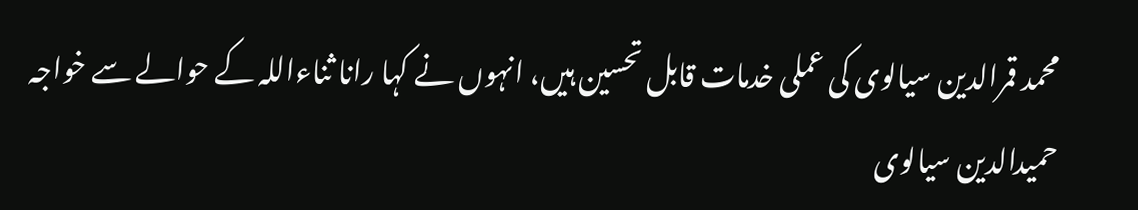محمد قمرالدین سیالوی کی عملی خدمات قابل تحسین ہیں، انہوں نے کہا رانا ثناءاللہ کے حوالے سے خواجہ حمیدالدین سیالوی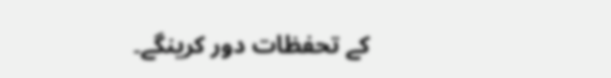کے تحفظات دور کرینگے۔